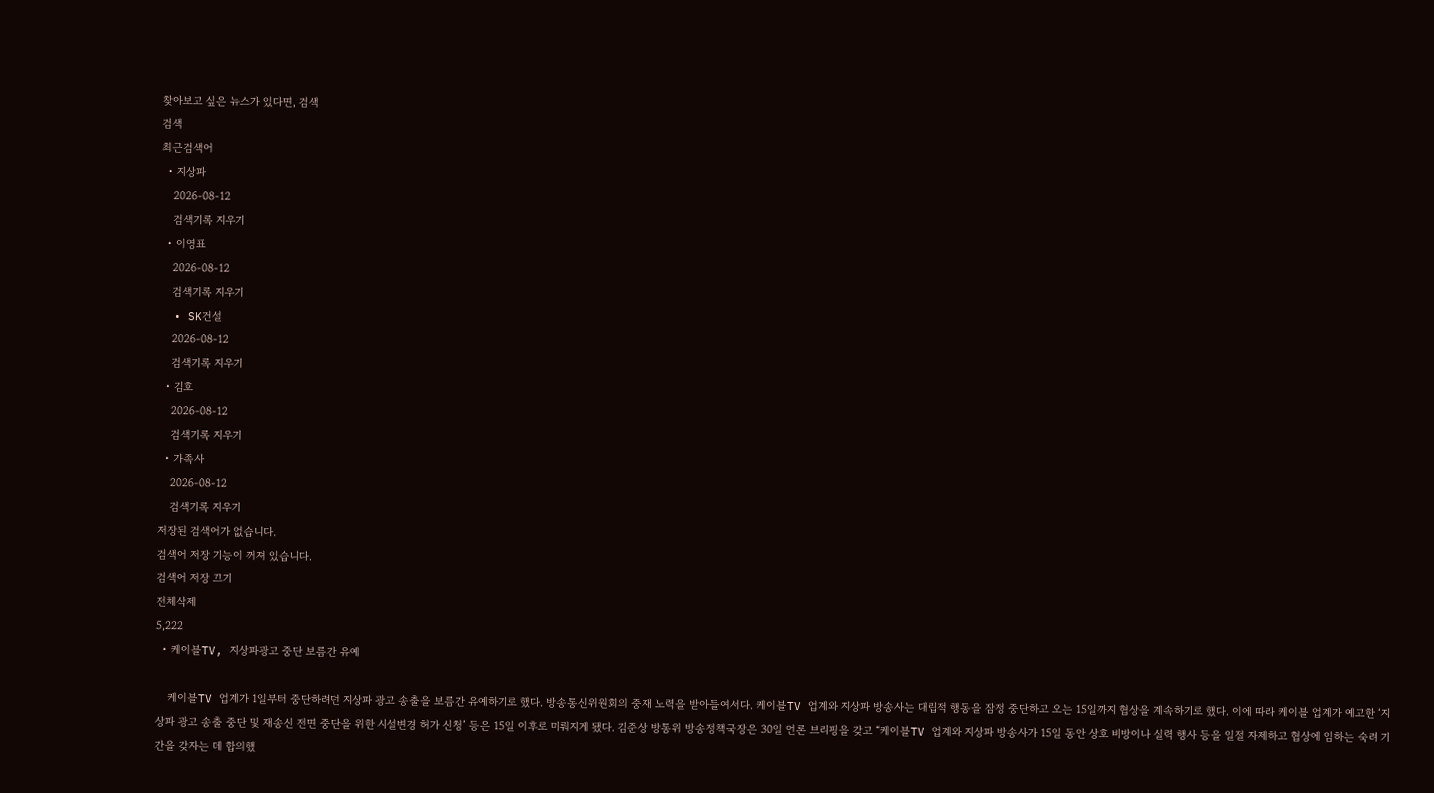찾아보고 싶은 뉴스가 있다면, 검색
검색
최근검색어
  • 지상파
    2026-08-12
    검색기록 지우기
  • 이영표
    2026-08-12
    검색기록 지우기
  • SK건설
    2026-08-12
    검색기록 지우기
  • 김호
    2026-08-12
    검색기록 지우기
  • 가족사
    2026-08-12
    검색기록 지우기
저장된 검색어가 없습니다.
검색어 저장 기능이 꺼져 있습니다.
검색어 저장 끄기
전체삭제
5,222
  • 케이블TV, 지상파광고 중단 보름간 유예

    케이블TV 업계가 1일부터 중단하려던 지상파 광고 송출을 보름간 유예하기로 했다. 방송통신위원회의 중재 노력을 받아들여서다. 케이블TV 업계와 지상파 방송사는 대립적 행동을 잠정 중단하고 오는 15일까지 협상을 계속하기로 했다. 이에 따라 케이블 업계가 예고한 ‘지상파 광고 송출 중단 및 재송신 전면 중단을 위한 시설변경 허가 신청’ 등은 15일 이후로 미뤄지게 됐다. 김준상 방통위 방송정책국장은 30일 언론 브리핑을 갖고 “케이블TV 업계와 지상파 방송사가 15일 동안 상호 비방이나 실력 행사 등을 일절 자제하고 협상에 임하는 숙려 기간을 갖자는 데 합의했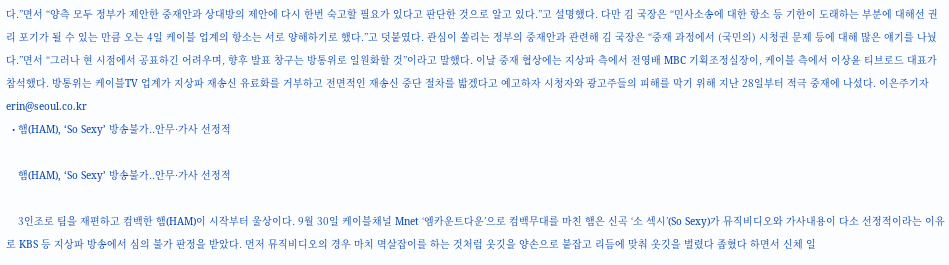다.”면서 “양측 모두 정부가 제안한 중재안과 상대방의 제안에 다시 한번 숙고할 필요가 있다고 판단한 것으로 알고 있다.”고 설명했다. 다만 김 국장은 “민사소송에 대한 항소 등 기한이 도래하는 부분에 대해선 권리 포기가 될 수 있는 만큼 오는 4일 케이블 업계의 항소는 서로 양해하기로 했다.”고 덧붙였다. 관심이 쏠리는 정부의 중재안과 관련해 김 국장은 “중재 과정에서 (국민의) 시청권 문제 등에 대해 많은 얘기를 나눴다.”면서 “그러나 현 시점에서 공표하긴 어려우며, 향후 발표 창구는 방통위로 일원화할 것”이라고 말했다. 이날 중재 협상에는 지상파 측에서 전영배 MBC 기획조정실장이, 케이블 측에서 이상윤 티브로드 대표가 참석했다. 방통위는 케이블TV 업계가 지상파 재송신 유료화를 거부하고 전면적인 재송신 중단 절차를 밟겠다고 예고하자 시청자와 광고주들의 피해를 막기 위해 지난 28일부터 적극 중재에 나섰다. 이은주기자 erin@seoul.co.kr
  • 햄(HAM), ‘So Sexy’ 방송불가..안무·가사 선정적

    햄(HAM), ‘So Sexy’ 방송불가..안무·가사 선정적

    3인조로 팀을 재편하고 컴백한 햄(HAM)이 시작부터 울상이다. 9월 30일 케이블채널 Mnet ‘엠카운트다운’으로 컴백무대를 마친 햄은 신곡 ‘소 섹시’(So Sexy)가 뮤직비디오와 가사내용이 다소 선정적이라는 이유로 KBS 등 지상파 방송에서 심의 불가 판정을 받았다. 먼저 뮤직비디오의 경우 마치 멱살잡이를 하는 것처럼 옷깃을 양손으로 붙잡고 리듬에 맞춰 옷깃을 벌렸다 좁혔다 하면서 신체 일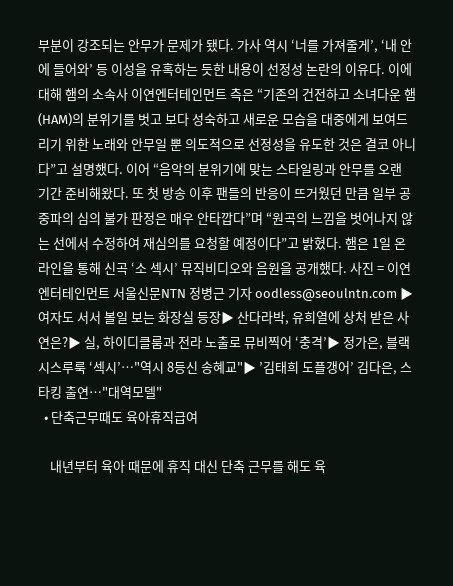부분이 강조되는 안무가 문제가 됐다. 가사 역시 ‘너를 가져줄게’, ‘내 안에 들어와’ 등 이성을 유혹하는 듯한 내용이 선정성 논란의 이유다. 이에 대해 햄의 소속사 이연엔터테인먼트 측은 “기존의 건전하고 소녀다운 햄(HAM)의 분위기를 벗고 보다 성숙하고 새로운 모습을 대중에게 보여드리기 위한 노래와 안무일 뿐 의도적으로 선정성을 유도한 것은 결코 아니다”고 설명했다. 이어 “음악의 분위기에 맞는 스타일링과 안무를 오랜 기간 준비해왔다. 또 첫 방송 이후 팬들의 반응이 뜨거웠던 만큼 일부 공중파의 심의 불가 판정은 매우 안타깝다”며 “원곡의 느낌을 벗어나지 않는 선에서 수정하여 재심의를 요청할 예정이다”고 밝혔다. 햄은 1일 온라인을 통해 신곡 ‘소 섹시’ 뮤직비디오와 음원을 공개했다. 사진 = 이연엔터테인먼트 서울신문NTN 정병근 기자 oodless@seoulntn.com ▶ 여자도 서서 볼일 보는 화장실 등장▶ 산다라박, 유희열에 상처 받은 사연은?▶ 실, 하이디클룸과 전라 노출로 뮤비찍어 ‘충격’▶ 정가은, 블랙 시스루룩 ‘섹시’…"역시 8등신 송혜교"▶ ’김태희 도플갱어’ 김다은, 스타킹 출연…"대역모델"
  • 단축근무때도 육아휴직급여

    내년부터 육아 때문에 휴직 대신 단축 근무를 해도 육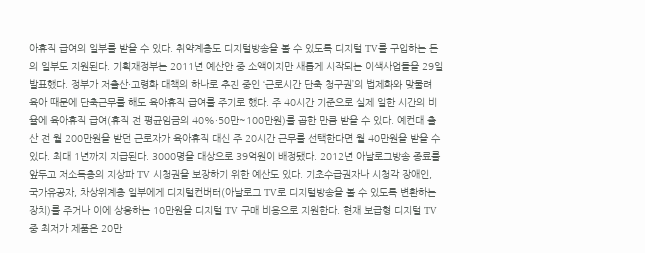아휴직 급여의 일부를 받을 수 있다. 취약계층도 디지털방송을 볼 수 있도록 디지털 TV를 구입하는 돈의 일부도 지원된다. 기획재정부는 2011년 예산안 중 소액이지만 새롭게 시작되는 이색사업들을 29일 발표했다. 정부가 저출산·고령화 대책의 하나로 추진 중인 ‘근로시간 단축 청구권’의 법제화와 맞물려 육아 때문에 단축근무를 해도 육아휴직 급여를 주기로 했다. 주 40시간 기준으로 실제 일한 시간의 비율에 육아휴직 급여(휴직 전 평균임금의 40%·50만~100만원)를 곱한 만큼 받을 수 있다. 예컨대 출산 전 월 200만원을 받던 근로자가 육아휴직 대신 주 20시간 근무를 선택한다면 월 40만원을 받을 수 있다. 최대 1년까지 지급된다. 3000명을 대상으로 39억원이 배정됐다. 2012년 아날로그방송 종료를 앞두고 저소득층의 지상파 TV 시청권을 보장하기 위한 예산도 있다. 기초수급권자나 시청각 장애인, 국가유공자, 차상위계층 일부에게 디지털컨버터(아날로그 TV로 디지털방송을 볼 수 있도록 변환하는 장치)를 주거나 이에 상응하는 10만원을 디지털 TV 구매 비용으로 지원한다. 현재 보급형 디지털 TV 중 최저가 제품은 20만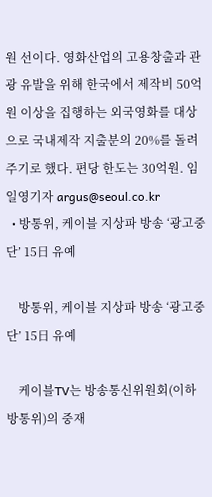원 선이다. 영화산업의 고용창출과 관광 유발을 위해 한국에서 제작비 50억원 이상을 집행하는 외국영화를 대상으로 국내제작 지출분의 20%를 돌려주기로 했다. 편당 한도는 30억원. 임일영기자 argus@seoul.co.kr
  • 방통위, 케이블 지상파 방송 ‘광고중단’ 15日 유예

    방통위, 케이블 지상파 방송 ‘광고중단’ 15日 유예

    케이블TV는 방송통신위원회(이하 방통위)의 중재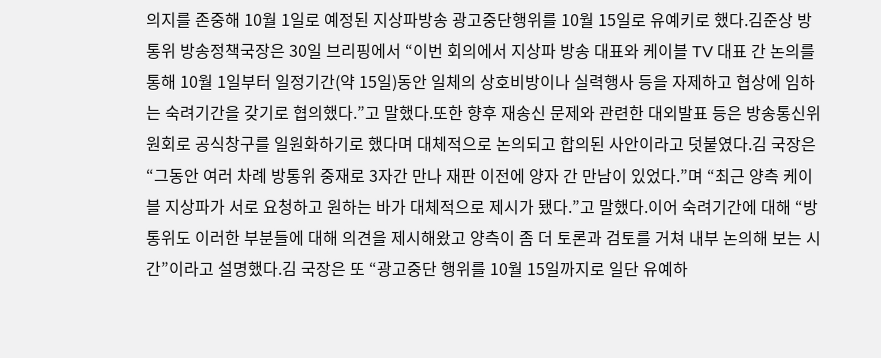의지를 존중해 10월 1일로 예정된 지상파방송 광고중단행위를 10월 15일로 유예키로 했다.김준상 방통위 방송정책국장은 30일 브리핑에서 “이번 회의에서 지상파 방송 대표와 케이블 TV 대표 간 논의를 통해 10월 1일부터 일정기간(약 15일)동안 일체의 상호비방이나 실력행사 등을 자제하고 협상에 임하는 숙려기간을 갖기로 협의했다.”고 말했다.또한 향후 재송신 문제와 관련한 대외발표 등은 방송통신위원회로 공식창구를 일원화하기로 했다며 대체적으로 논의되고 합의된 사안이라고 덧붙였다.김 국장은 “그동안 여러 차례 방통위 중재로 3자간 만나 재판 이전에 양자 간 만남이 있었다.”며 “최근 양측 케이블 지상파가 서로 요청하고 원하는 바가 대체적으로 제시가 됐다.”고 말했다.이어 숙려기간에 대해 “방통위도 이러한 부분들에 대해 의견을 제시해왔고 양측이 좀 더 토론과 검토를 거쳐 내부 논의해 보는 시간”이라고 설명했다.김 국장은 또 “광고중단 행위를 10월 15일까지로 일단 유예하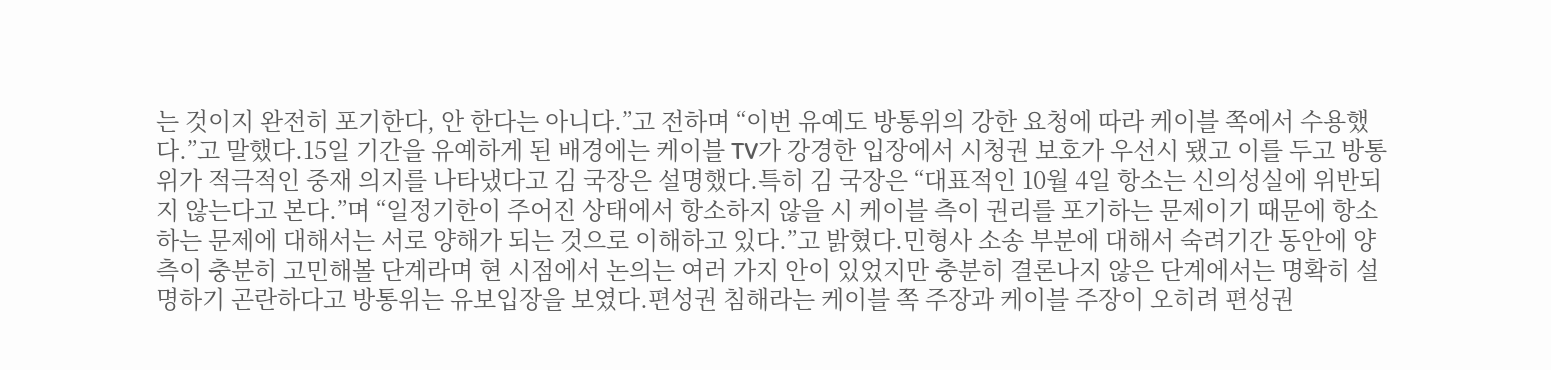는 것이지 완전히 포기한다, 안 한다는 아니다.”고 전하며 “이번 유예도 방통위의 강한 요청에 따라 케이블 쪽에서 수용했다.”고 말했다.15일 기간을 유예하게 된 배경에는 케이블 TV가 강경한 입장에서 시청권 보호가 우선시 됐고 이를 두고 방통위가 적극적인 중재 의지를 나타냈다고 김 국장은 설명했다.특히 김 국장은 “대표적인 10월 4일 항소는 신의성실에 위반되지 않는다고 본다.”며 “일정기한이 주어진 상태에서 항소하지 않을 시 케이블 측이 권리를 포기하는 문제이기 때문에 항소하는 문제에 대해서는 서로 양해가 되는 것으로 이해하고 있다.”고 밝혔다.민형사 소송 부분에 대해서 숙려기간 동안에 양측이 충분히 고민해볼 단계라며 현 시점에서 논의는 여러 가지 안이 있었지만 충분히 결론나지 않은 단계에서는 명확히 설명하기 곤란하다고 방통위는 유보입장을 보였다.편성권 침해라는 케이블 쪽 주장과 케이블 주장이 오히려 편성권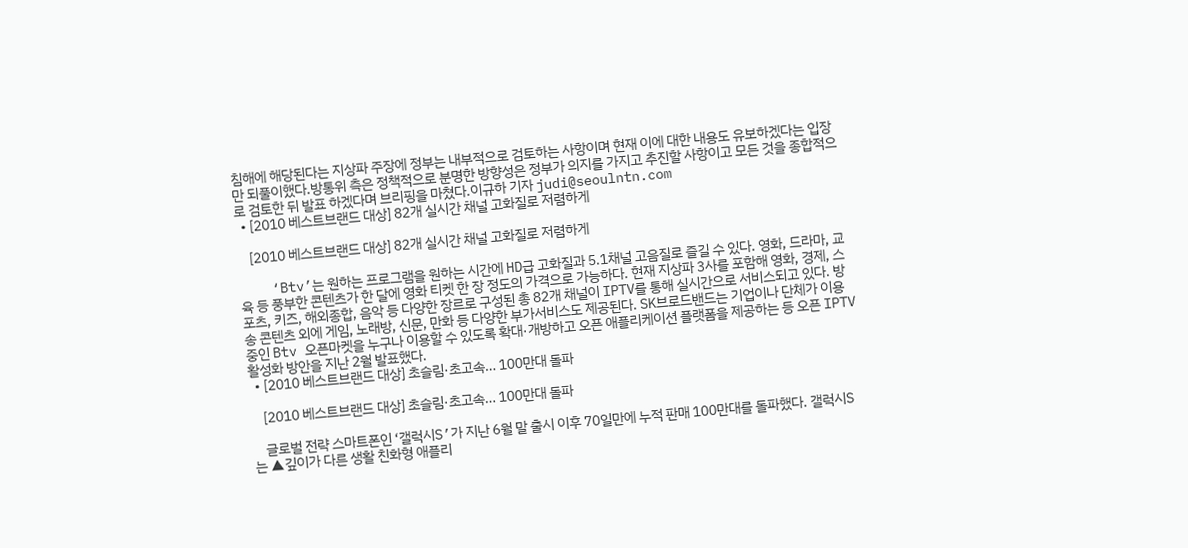침해에 해당된다는 지상파 주장에 정부는 내부적으로 검토하는 사항이며 현재 이에 대한 내용도 유보하겠다는 입장만 되풀이했다.방통위 측은 정책적으로 분명한 방향성은 정부가 의지를 가지고 추진할 사항이고 모든 것을 종합적으로 검토한 뒤 발표 하겠다며 브리핑을 마쳤다.이규하 기자 judi@seoulntn.com
  • [2010 베스트브랜드 대상] 82개 실시간 채널 고화질로 저렴하게

    [2010 베스트브랜드 대상] 82개 실시간 채널 고화질로 저렴하게

    ‘Btv’는 원하는 프로그램을 원하는 시간에 HD급 고화질과 5.1채널 고음질로 즐길 수 있다. 영화, 드라마, 교육 등 풍부한 콘텐츠가 한 달에 영화 티켓 한 장 정도의 가격으로 가능하다. 현재 지상파 3사를 포함해 영화, 경제, 스포츠, 키즈, 해외종합, 음악 등 다양한 장르로 구성된 총 82개 채널이 IPTV를 통해 실시간으로 서비스되고 있다. 방송 콘텐츠 외에 게임, 노래방, 신문, 만화 등 다양한 부가서비스도 제공된다. SK브로드밴드는 기업이나 단체가 이용 중인 Btv 오픈마켓을 누구나 이용할 수 있도록 확대·개방하고 오픈 애플리케이션 플랫폼을 제공하는 등 오픈 IPTV 활성화 방안을 지난 2월 발표했다.
  • [2010 베스트브랜드 대상] 초슬림·초고속… 100만대 돌파

    [2010 베스트브랜드 대상] 초슬림·초고속… 100만대 돌파

    글로벌 전략 스마트폰인 ‘갤럭시S’가 지난 6월 말 출시 이후 70일만에 누적 판매 100만대를 돌파했다. 갤럭시S는 ▲깊이가 다른 생활 친화형 애플리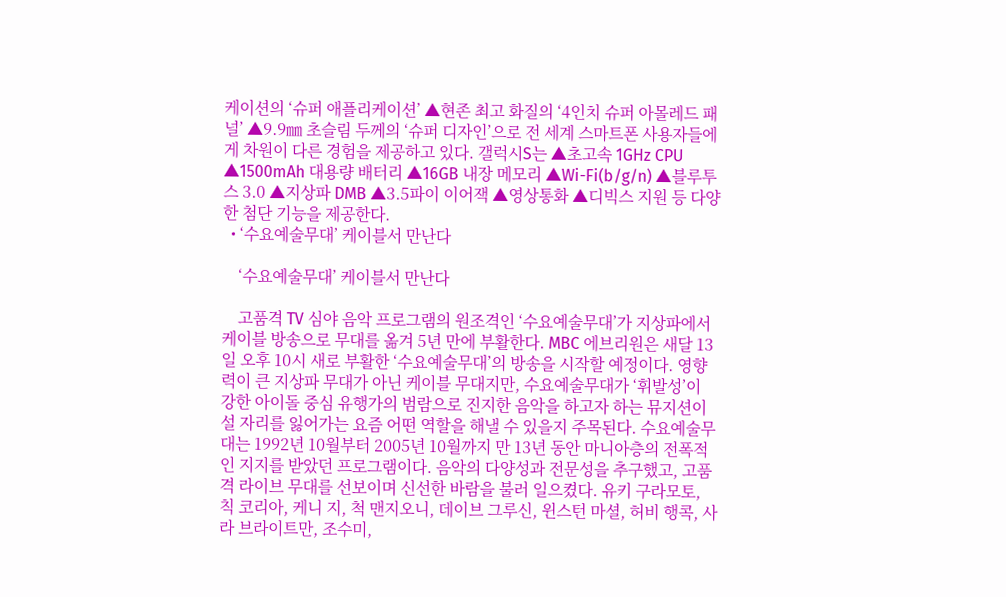케이션의 ‘슈퍼 애플리케이션’ ▲현존 최고 화질의 ‘4인치 슈퍼 아몰레드 패널’ ▲9.9㎜ 초슬림 두께의 ‘슈퍼 디자인’으로 전 세계 스마트폰 사용자들에게 차원이 다른 경험을 제공하고 있다. 갤럭시S는 ▲초고속 1GHz CPU ▲1500mAh 대용량 배터리 ▲16GB 내장 메모리 ▲Wi-Fi(b/g/n) ▲블루투스 3.0 ▲지상파 DMB ▲3.5파이 이어잭 ▲영상통화 ▲디빅스 지원 등 다양한 첨단 기능을 제공한다.
  • ‘수요예술무대’ 케이블서 만난다

    ‘수요예술무대’ 케이블서 만난다

    고품격 TV 심야 음악 프로그램의 원조격인 ‘수요예술무대’가 지상파에서 케이블 방송으로 무대를 옮겨 5년 만에 부활한다. MBC 에브리원은 새달 13일 오후 10시 새로 부활한 ‘수요예술무대’의 방송을 시작할 예정이다. 영향력이 큰 지상파 무대가 아닌 케이블 무대지만, 수요예술무대가 ‘휘발성’이 강한 아이돌 중심 유행가의 범람으로 진지한 음악을 하고자 하는 뮤지션이 설 자리를 잃어가는 요즘 어떤 역할을 해낼 수 있을지 주목된다. 수요예술무대는 1992년 10월부터 2005년 10월까지 만 13년 동안 마니아층의 전폭적인 지지를 받았던 프로그램이다. 음악의 다양성과 전문성을 추구했고, 고품격 라이브 무대를 선보이며 신선한 바람을 불러 일으켰다. 유키 구라모토, 칙 코리아, 케니 지, 척 맨지오니, 데이브 그루신, 윈스턴 마셜, 허비 행콕, 사라 브라이트만, 조수미,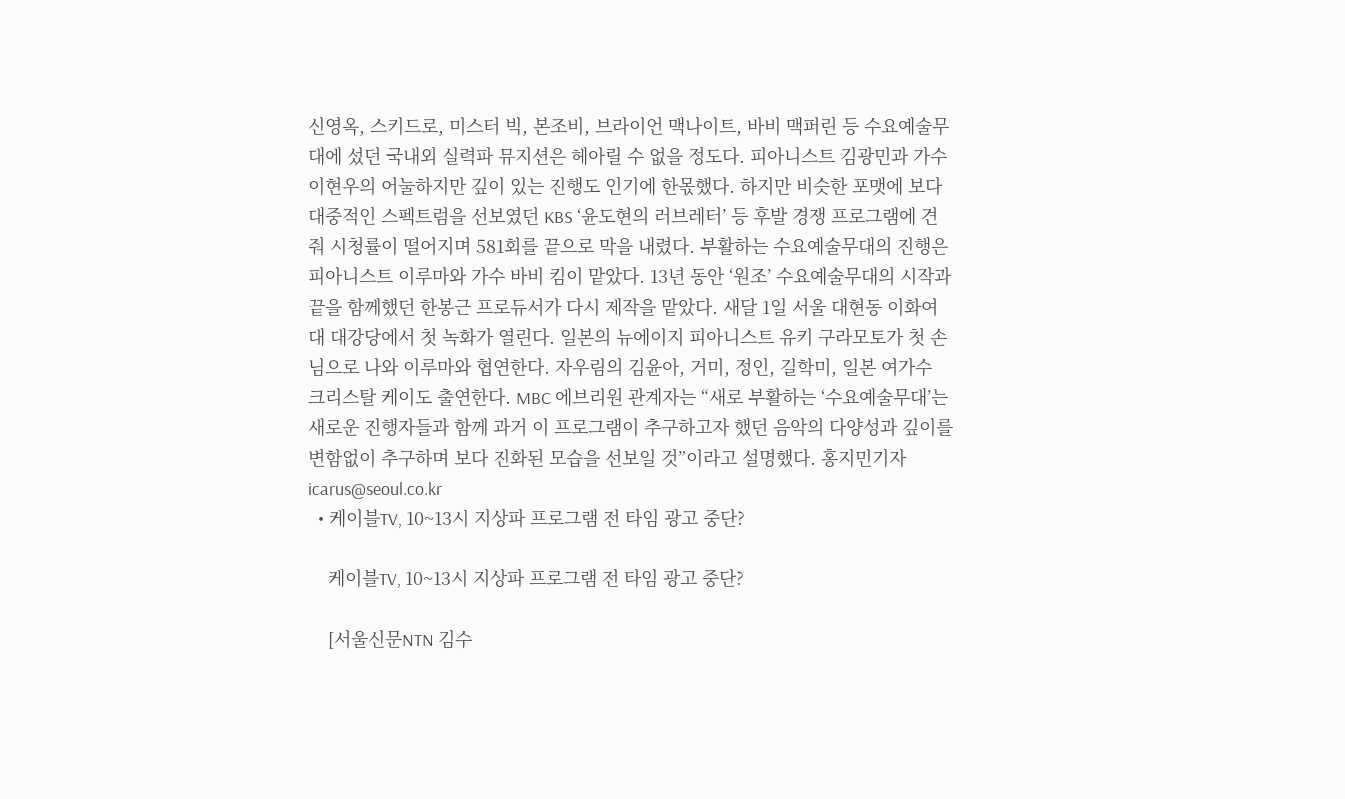신영옥, 스키드로, 미스터 빅, 본조비, 브라이언 맥나이트, 바비 맥퍼린 등 수요예술무대에 섰던 국내외 실력파 뮤지션은 헤아릴 수 없을 정도다. 피아니스트 김광민과 가수 이현우의 어눌하지만 깊이 있는 진행도 인기에 한몫했다. 하지만 비슷한 포맷에 보다 대중적인 스펙트럼을 선보였던 KBS ‘윤도현의 러브레터’ 등 후발 경쟁 프로그램에 견줘 시청률이 떨어지며 581회를 끝으로 막을 내렸다. 부활하는 수요예술무대의 진행은 피아니스트 이루마와 가수 바비 킴이 맡았다. 13년 동안 ‘원조’ 수요예술무대의 시작과 끝을 함께했던 한봉근 프로듀서가 다시 제작을 맡았다. 새달 1일 서울 대현동 이화여대 대강당에서 첫 녹화가 열린다. 일본의 뉴에이지 피아니스트 유키 구라모토가 첫 손님으로 나와 이루마와 협연한다. 자우림의 김윤아, 거미, 정인, 길학미, 일본 여가수 크리스탈 케이도 출연한다. MBC 에브리원 관계자는 “새로 부활하는 ‘수요예술무대’는 새로운 진행자들과 함께 과거 이 프로그램이 추구하고자 했던 음악의 다양성과 깊이를 변함없이 추구하며 보다 진화된 모습을 선보일 것”이라고 설명했다. 홍지민기자 icarus@seoul.co.kr
  • 케이블TV, 10~13시 지상파 프로그램 전 타임 광고 중단?

    케이블TV, 10~13시 지상파 프로그램 전 타임 광고 중단?

    [서울신문NTN 김수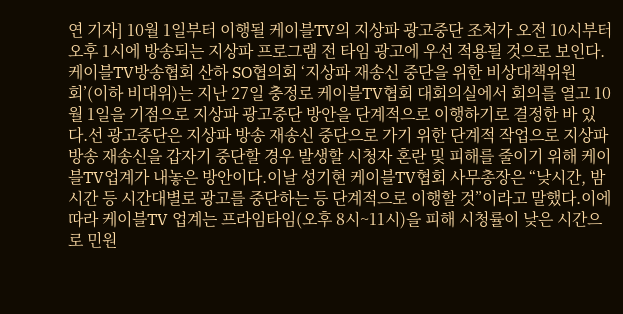연 기자] 10월 1일부터 이행될 케이블TV의 지상파 광고중단 조처가 오전 10시부터 오후 1시에 방송되는 지상파 프로그램 전 타임 광고에 우선 적용될 것으로 보인다.케이블TV방송협회 산하 SO협의회 ‘지상파 재송신 중단을 위한 비상대책위원회’(이하 비대위)는 지난 27일 충정로 케이블TV협회 대회의실에서 회의를 열고 10월 1일을 기점으로 지상파 광고중단 방안을 단계적으로 이행하기로 결정한 바 있다.선 광고중단은 지상파 방송 재송신 중단으로 가기 위한 단계적 작업으로 지상파 방송 재송신을 갑자기 중단할 경우 발생할 시청자 혼란 및 피해를 줄이기 위해 케이블TV업계가 내놓은 방안이다.이날 성기현 케이블TV협회 사무총장은 “낮시간, 밤시간 등 시간대별로 광고를 중단하는 등 단계적으로 이행할 것”이라고 말했다.이에 따라 케이블TV 업계는 프라임타임(오후 8시~11시)을 피해 시청률이 낮은 시간으로 민원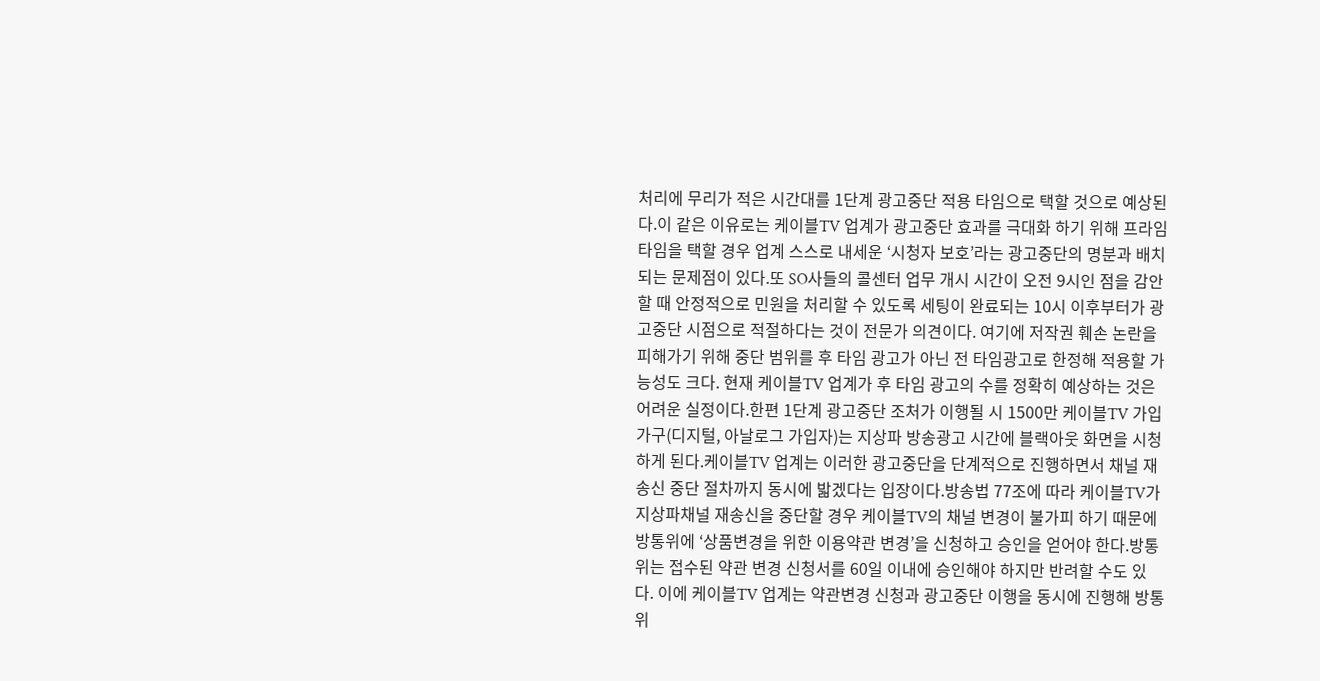처리에 무리가 적은 시간대를 1단계 광고중단 적용 타임으로 택할 것으로 예상된다.이 같은 이유로는 케이블TV 업계가 광고중단 효과를 극대화 하기 위해 프라임타임을 택할 경우 업계 스스로 내세운 ‘시청자 보호’라는 광고중단의 명분과 배치되는 문제점이 있다.또 SO사들의 콜센터 업무 개시 시간이 오전 9시인 점을 감안할 때 안정적으로 민원을 처리할 수 있도록 세팅이 완료되는 10시 이후부터가 광고중단 시점으로 적절하다는 것이 전문가 의견이다. 여기에 저작권 훼손 논란을 피해가기 위해 중단 범위를 후 타임 광고가 아닌 전 타임광고로 한정해 적용할 가능성도 크다. 현재 케이블TV 업계가 후 타임 광고의 수를 정확히 예상하는 것은 어려운 실정이다.한편 1단계 광고중단 조처가 이행될 시 1500만 케이블TV 가입 가구(디지털, 아날로그 가입자)는 지상파 방송광고 시간에 블랙아웃 화면을 시청하게 된다.케이블TV 업계는 이러한 광고중단을 단계적으로 진행하면서 채널 재송신 중단 절차까지 동시에 밟겠다는 입장이다.방송법 77조에 따라 케이블TV가 지상파채널 재송신을 중단할 경우 케이블TV의 채널 변경이 불가피 하기 때문에 방통위에 ‘상품변경을 위한 이용약관 변경’을 신청하고 승인을 얻어야 한다.방통위는 접수된 약관 변경 신청서를 60일 이내에 승인해야 하지만 반려할 수도 있다. 이에 케이블TV 업계는 약관변경 신청과 광고중단 이행을 동시에 진행해 방통위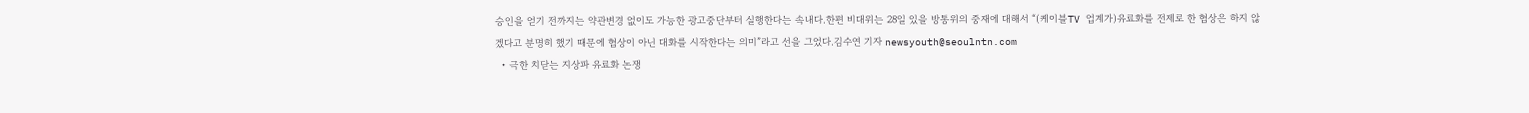승인을 얻기 전까지는 약관변경 없이도 가능한 광고중단부터 실행한다는 속내다.한편 비대위는 28일 있을 방통위의 중재에 대해서 “(케이블TV 업계가)유료화를 전제로 한 협상은 하지 않겠다고 분명히 했기 때문에 협상이 아닌 대화를 시작한다는 의미”라고 선을 그었다.김수연 기자 newsyouth@seoulntn.com
  • 극한 치닫는 지상파 유료화 논쟁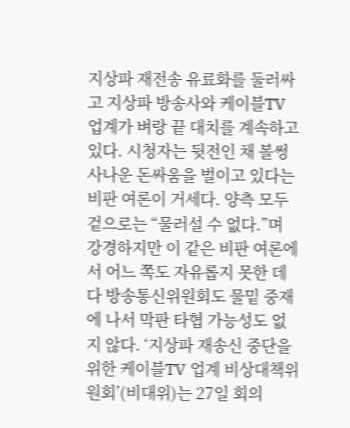지상파 재전송 유료화를 둘러싸고 지상파 방송사와 케이블TV 업계가 벼랑 끝 대치를 계속하고 있다. 시청자는 뒷전인 채 볼썽사나운 돈싸움을 벌이고 있다는 비판 여론이 거세다. 양측 모두 겉으로는 “물러설 수 없다.”며 강경하지만 이 같은 비판 여론에서 어느 쪽도 자유롭지 못한 데다 방송통신위원회도 물밑 중재에 나서 막판 타협 가능성도 없지 않다. ‘지상파 재송신 중단을 위한 케이블TV 업계 비상대책위원회’(비대위)는 27일 회의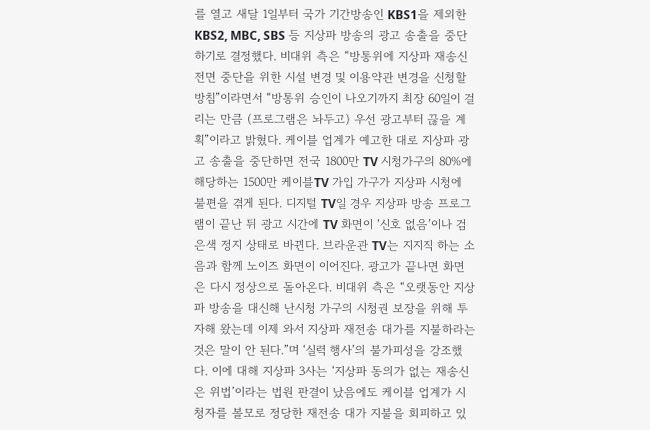를 열고 새달 1일부터 국가 기간방송인 KBS1을 제외한 KBS2, MBC, SBS 등 지상파 방송의 광고 송출을 중단하기로 결정했다. 비대위 측은 “방통위에 지상파 재송신 전면 중단을 위한 시설 변경 및 이용약관 변경을 신청할 방침”이라면서 “방통위 승인이 나오기까지 최장 60일이 걸리는 만큼 (프로그램은 놔두고) 우선 광고부터 끊을 계획”이라고 밝혔다. 케이블 업계가 예고한 대로 지상파 광고 송출을 중단하면 전국 1800만 TV 시청가구의 80%에 해당하는 1500만 케이블TV 가입 가구가 지상파 시청에 불편을 겪게 된다. 디지털 TV일 경우 지상파 방송 프로그램이 끝난 뒤 광고 시간에 TV 화면이 ‘신호 없음’이나 검은색 정지 상태로 바뀐다. 브라운관 TV는 지지직 하는 소음과 함께 노이즈 화면이 이어진다. 광고가 끝나면 화면은 다시 정상으로 돌아온다. 비대위 측은 “오랫동안 지상파 방송을 대신해 난시청 가구의 시청권 보장을 위해 투자해 왔는데 이제 와서 지상파 재전송 대가를 지불하라는 것은 말이 안 된다.”며 ‘실력 행사’의 불가피성을 강조했다. 이에 대해 지상파 3사는 ‘지상파 동의가 없는 재송신은 위법’이라는 법원 판결이 났음에도 케이블 업계가 시청자를 볼모로 정당한 재전송 대가 지불을 회피하고 있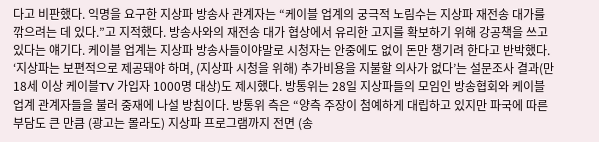다고 비판했다. 익명을 요구한 지상파 방송사 관계자는 “케이블 업계의 궁극적 노림수는 지상파 재전송 대가를 깎으려는 데 있다.”고 지적했다. 방송사와의 재전송 대가 협상에서 유리한 고지를 확보하기 위해 강공책을 쓰고 있다는 얘기다. 케이블 업계는 지상파 방송사들이야말로 시청자는 안중에도 없이 돈만 챙기려 한다고 반박했다. ‘지상파는 보편적으로 제공돼야 하며, (지상파 시청을 위해) 추가비용을 지불할 의사가 없다’는 설문조사 결과(만 18세 이상 케이블TV 가입자 1000명 대상)도 제시했다. 방통위는 28일 지상파들의 모임인 방송협회와 케이블 업계 관계자들을 불러 중재에 나설 방침이다. 방통위 측은 “양측 주장이 첨예하게 대립하고 있지만 파국에 따른 부담도 큰 만큼 (광고는 몰라도) 지상파 프로그램까지 전면 (송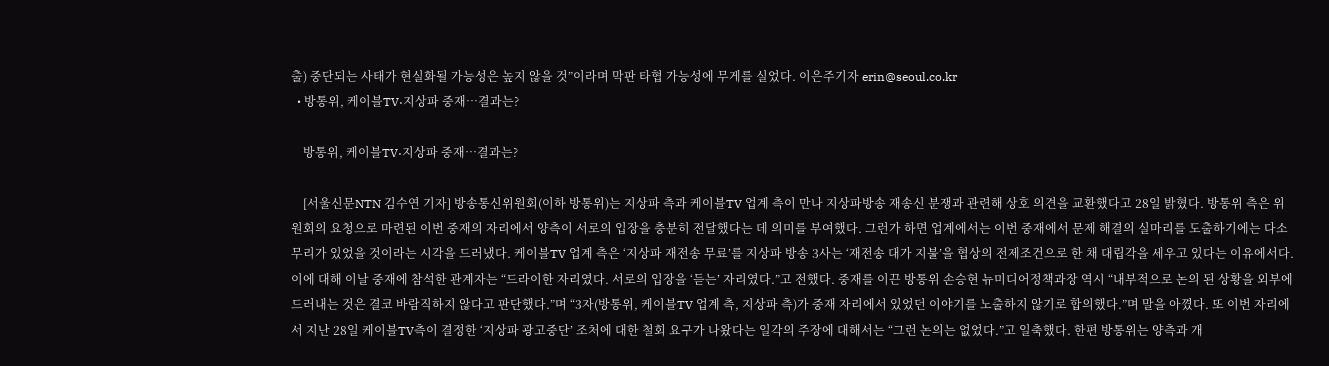출) 중단되는 사태가 현실화될 가능성은 높지 않을 것”이라며 막판 타협 가능성에 무게를 실었다. 이은주기자 erin@seoul.co.kr
  • 방통위, 케이블TV·지상파 중재…결과는?

    방통위, 케이블TV·지상파 중재…결과는?

    [서울신문NTN 김수연 기자] 방송통신위원회(이하 방통위)는 지상파 측과 케이블TV 업계 측이 만나 지상파방송 재송신 분쟁과 관련해 상호 의견을 교환했다고 28일 밝혔다. 방통위 측은 위원회의 요청으로 마련된 이번 중재의 자리에서 양측이 서로의 입장을 충분히 전달했다는 데 의미를 부여했다. 그런가 하면 업계에서는 이번 중재에서 문제 해결의 실마리를 도출하기에는 다소 무리가 있었을 것이라는 시각을 드러냈다. 케이블TV 업계 측은 ‘지상파 재전송 무료’를 지상파 방송 3사는 ‘재전송 대가 지불’을 협상의 전제조건으로 한 채 대립각을 세우고 있다는 이유에서다. 이에 대해 이날 중재에 참석한 관계자는 “드라이한 자리였다. 서로의 입장을 ‘듣는’ 자리였다.”고 전했다. 중재를 이끈 방통위 손승현 뉴미디어정책과장 역시 “내부적으로 논의 된 상황을 외부에 드러내는 것은 결코 바람직하지 않다고 판단했다.”며 “3자(방통위, 케이블TV 업계 측, 지상파 측)가 중재 자리에서 있었던 이야기를 노출하지 않기로 합의했다.”며 말을 아꼈다. 또 이번 자리에서 지난 28일 케이블TV측이 결정한 ‘지상파 광고중단’ 조처에 대한 철회 요구가 나왔다는 일각의 주장에 대해서는 “그런 논의는 없었다.”고 일축했다. 한편 방통위는 양측과 개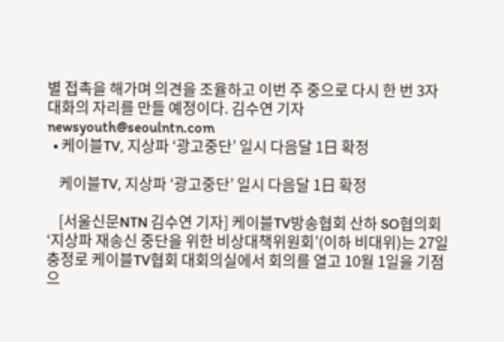별 접촉을 해가며 의견을 조율하고 이번 주 중으로 다시 한 번 3자 대화의 자리를 만들 예정이다. 김수연 기자 newsyouth@seoulntn.com
  • 케이블TV, 지상파 ‘광고중단’ 일시 다음달 1日 확정

    케이블TV, 지상파 ‘광고중단’ 일시 다음달 1日 확정

    [서울신문NTN 김수연 기자] 케이블TV방송협회 산하 SO협의회 ‘지상파 재송신 중단을 위한 비상대책위원회’(이하 비대위)는 27일 충정로 케이블TV협회 대회의실에서 회의를 열고 10월 1일을 기점으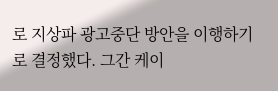로 지상파 광고중단 방안을 이행하기로 결정했다. 그간 케이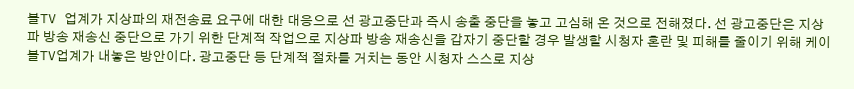블TV 업계가 지상파의 재전송료 요구에 대한 대응으로 선 광고중단과 즉시 송출 중단을 놓고 고심해 온 것으로 전해졌다. 선 광고중단은 지상파 방송 재송신 중단으로 가기 위한 단계적 작업으로 지상파 방송 재송신을 갑자기 중단할 경우 발생할 시청자 혼란 및 피해를 줄이기 위해 케이블TV업계가 내놓은 방안이다. 광고중단 등 단계적 절차를 거치는 동안 시청자 스스로 지상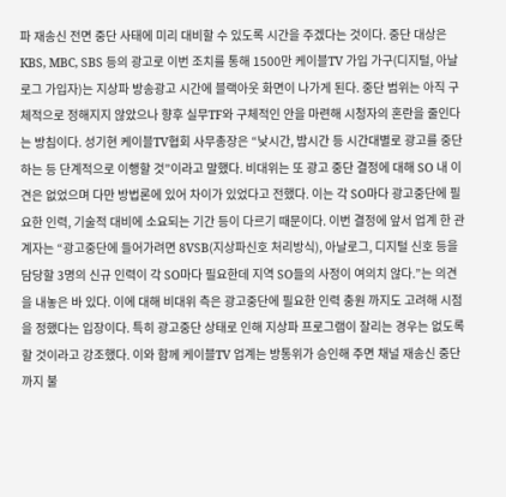파 재송신 전면 중단 사태에 미리 대비할 수 있도록 시간을 주겠다는 것이다. 중단 대상은 KBS, MBC, SBS 등의 광고로 이번 조치를 통해 1500만 케이블TV 가입 가구(디지털, 아날로그 가입자)는 지상파 방송광고 시간에 블랙아웃 화면이 나가게 된다. 중단 범위는 아직 구체적으로 정해지지 않았으나 향후 실무TF와 구체적인 안을 마련해 시청자의 혼란을 줄인다는 방침이다. 성기현 케이블TV협회 사무총장은 “낮시간, 밤시간 등 시간대별로 광고를 중단하는 등 단계적으로 이행할 것”이라고 말했다. 비대위는 또 광고 중단 결정에 대해 SO 내 이견은 없었으며 다만 방법론에 있어 차이가 있었다고 전했다. 이는 각 SO마다 광고중단에 필요한 인력, 기술적 대비에 소요되는 기간 등이 다르기 때문이다. 이번 결정에 앞서 업계 한 관계자는 “광고중단에 들어가려면 8VSB(지상파신호 처리방식), 아날로그, 디지털 신호 등을 담당할 3명의 신규 인력이 각 SO마다 필요한데 지역 SO들의 사정이 여의치 않다.”는 의견을 내놓은 바 있다. 이에 대해 비대위 측은 광고중단에 필요한 인력 충원 까지도 고려해 시점을 정했다는 입장이다. 특히 광고중단 상태로 인해 지상파 프로그램이 잘리는 경우는 없도록 할 것이라고 강조했다. 이와 함께 케이블TV 업계는 방통위가 승인해 주면 채널 재송신 중단까지 불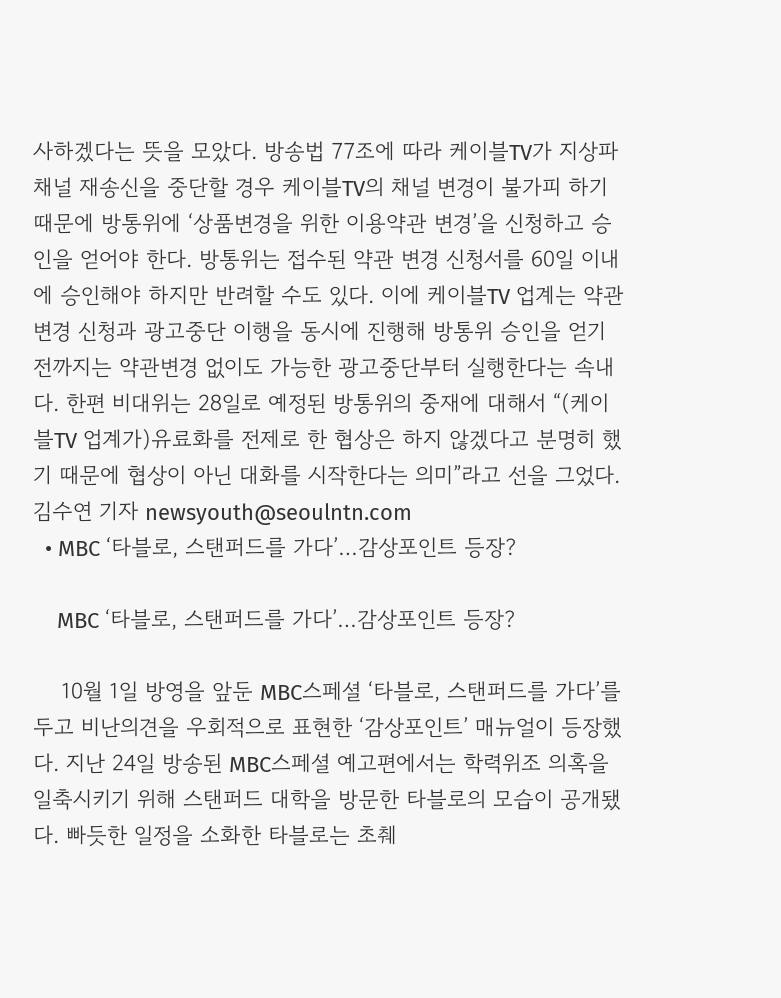사하겠다는 뜻을 모았다. 방송법 77조에 따라 케이블TV가 지상파채널 재송신을 중단할 경우 케이블TV의 채널 변경이 불가피 하기 때문에 방통위에 ‘상품변경을 위한 이용약관 변경’을 신청하고 승인을 얻어야 한다. 방통위는 접수된 약관 변경 신청서를 60일 이내에 승인해야 하지만 반려할 수도 있다. 이에 케이블TV 업계는 약관변경 신청과 광고중단 이행을 동시에 진행해 방통위 승인을 얻기 전까지는 약관변경 없이도 가능한 광고중단부터 실행한다는 속내다. 한편 비대위는 28일로 예정된 방통위의 중재에 대해서 “(케이블TV 업계가)유료화를 전제로 한 협상은 하지 않겠다고 분명히 했기 때문에 협상이 아닌 대화를 시작한다는 의미”라고 선을 그었다. 김수연 기자 newsyouth@seoulntn.com
  • MBC ‘타블로, 스탠퍼드를 가다’…감상포인트 등장?

    MBC ‘타블로, 스탠퍼드를 가다’…감상포인트 등장?

    10월 1일 방영을 앞둔 MBC스페셜 ‘타블로, 스탠퍼드를 가다’를 두고 비난의견을 우회적으로 표현한 ‘감상포인트’ 매뉴얼이 등장했다. 지난 24일 방송된 MBC스페셜 예고편에서는 학력위조 의혹을 일축시키기 위해 스탠퍼드 대학을 방문한 타블로의 모습이 공개됐다. 빠듯한 일정을 소화한 타블로는 초췌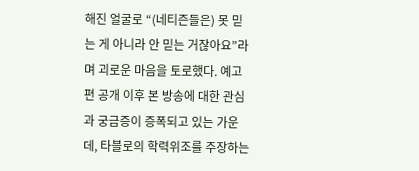해진 얼굴로 “(네티즌들은) 못 믿는 게 아니라 안 믿는 거잖아요”라며 괴로운 마음을 토로했다. 예고편 공개 이후 본 방송에 대한 관심과 궁금증이 증폭되고 있는 가운데, 타블로의 학력위조를 주장하는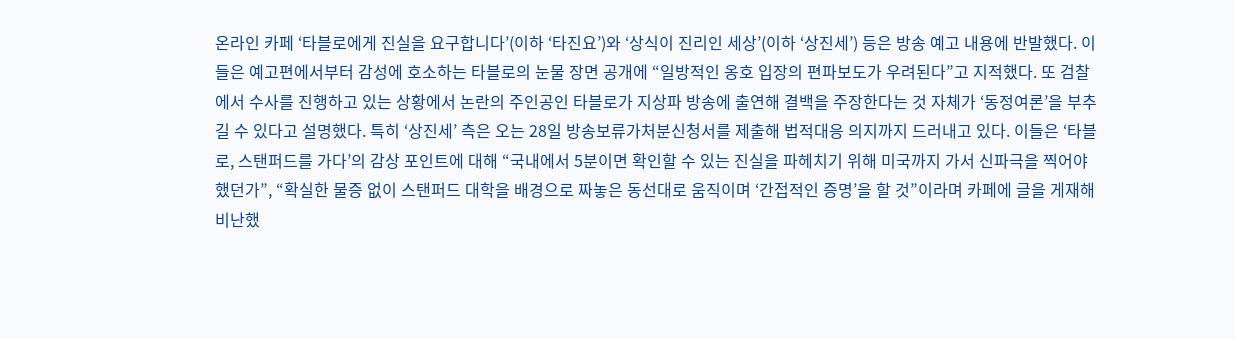온라인 카페 ‘타블로에게 진실을 요구합니다’(이하 ‘타진요’)와 ‘상식이 진리인 세상’(이하 ‘상진세’) 등은 방송 예고 내용에 반발했다. 이들은 예고편에서부터 감성에 호소하는 타블로의 눈물 장면 공개에 “일방적인 옹호 입장의 편파보도가 우려된다”고 지적했다. 또 검찰에서 수사를 진행하고 있는 상황에서 논란의 주인공인 타블로가 지상파 방송에 출연해 결백을 주장한다는 것 자체가 ‘동정여론’을 부추길 수 있다고 설명했다. 특히 ‘상진세’ 측은 오는 28일 방송보류가처분신청서를 제출해 법적대응 의지까지 드러내고 있다. 이들은 ‘타블로, 스탠퍼드를 가다’의 감상 포인트에 대해 “국내에서 5분이면 확인할 수 있는 진실을 파헤치기 위해 미국까지 가서 신파극을 찍어야 했던가”, “확실한 물증 없이 스탠퍼드 대학을 배경으로 짜놓은 동선대로 움직이며 ‘간접적인 증명’을 할 것”이라며 카페에 글을 게재해 비난했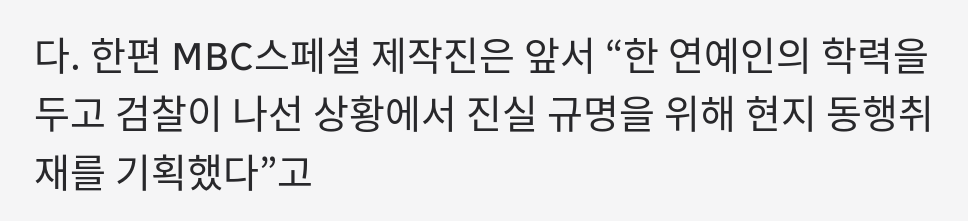다. 한편 MBC스페셜 제작진은 앞서 “한 연예인의 학력을 두고 검찰이 나선 상황에서 진실 규명을 위해 현지 동행취재를 기획했다”고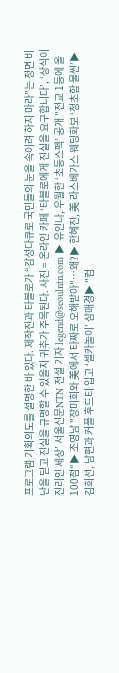프로그램 기획의도를 설명한 바 있다. 제작진과 타블로가 “감성다큐로 국민들의 눈을 속이려 하지 마라”는 정면 비난을 딛고 진실을 규명할 수 있을지 귀추가 주목된다. 사진 = 온라인 카페 ‘타블로에게 진실을 요구합니다’, ‘상식이 진리인 세상’ 서울신문NTN 전설 기자 legend@seoulntn.com ▶ 유인나, 우월한 ‘초등스펙’ 공개 "전교 1등에 올 100점"▶ 조영남 "장미희와 美에서 타짜로 오해받아"…왜?▶ 한혜진, 美 라스베가스 웨딩화보 ‘청초함 물씬’▶ 김희선, 남편과 커플 후드티 입고 ‘셀카놀이’ 삼매경▶ "컴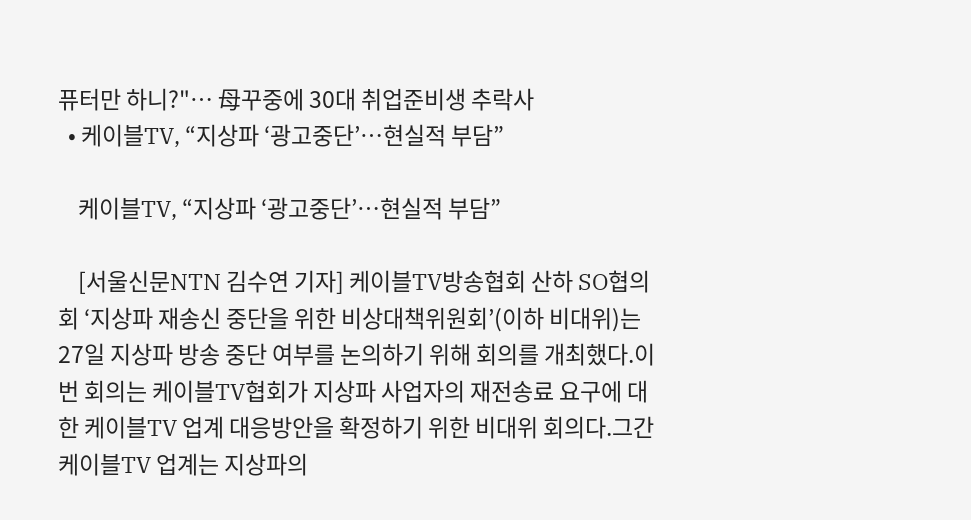퓨터만 하니?"… 母꾸중에 30대 취업준비생 추락사
  • 케이블TV, “지상파 ‘광고중단’…현실적 부담”

    케이블TV, “지상파 ‘광고중단’…현실적 부담”

    [서울신문NTN 김수연 기자] 케이블TV방송협회 산하 SO협의회 ‘지상파 재송신 중단을 위한 비상대책위원회’(이하 비대위)는 27일 지상파 방송 중단 여부를 논의하기 위해 회의를 개최했다.이번 회의는 케이블TV협회가 지상파 사업자의 재전송료 요구에 대한 케이블TV 업계 대응방안을 확정하기 위한 비대위 회의다.그간 케이블TV 업계는 지상파의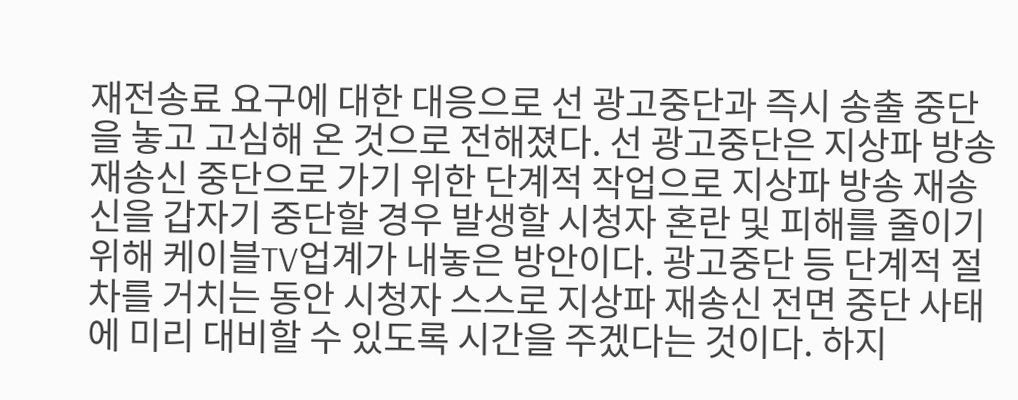재전송료 요구에 대한 대응으로 선 광고중단과 즉시 송출 중단을 놓고 고심해 온 것으로 전해졌다. 선 광고중단은 지상파 방송 재송신 중단으로 가기 위한 단계적 작업으로 지상파 방송 재송신을 갑자기 중단할 경우 발생할 시청자 혼란 및 피해를 줄이기 위해 케이블TV업계가 내놓은 방안이다. 광고중단 등 단계적 절차를 거치는 동안 시청자 스스로 지상파 재송신 전면 중단 사태에 미리 대비할 수 있도록 시간을 주겠다는 것이다. 하지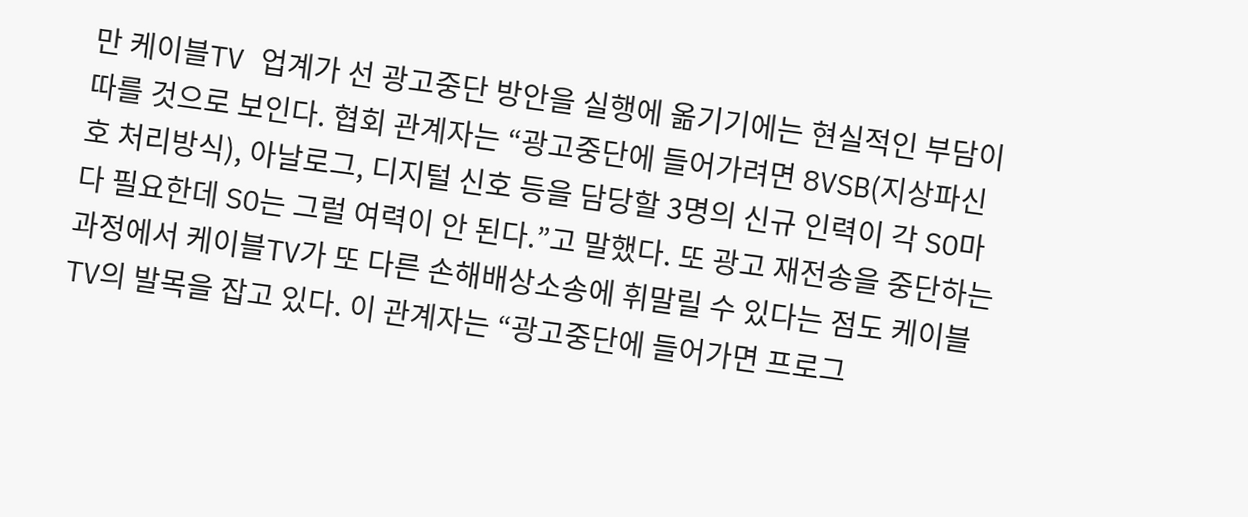만 케이블TV 업계가 선 광고중단 방안을 실행에 옮기기에는 현실적인 부담이 따를 것으로 보인다. 협회 관계자는 “광고중단에 들어가려면 8VSB(지상파신호 처리방식), 아날로그, 디지털 신호 등을 담당할 3명의 신규 인력이 각 SO마다 필요한데 SO는 그럴 여력이 안 된다.”고 말했다. 또 광고 재전송을 중단하는 과정에서 케이블TV가 또 다른 손해배상소송에 휘말릴 수 있다는 점도 케이블TV의 발목을 잡고 있다. 이 관계자는 “광고중단에 들어가면 프로그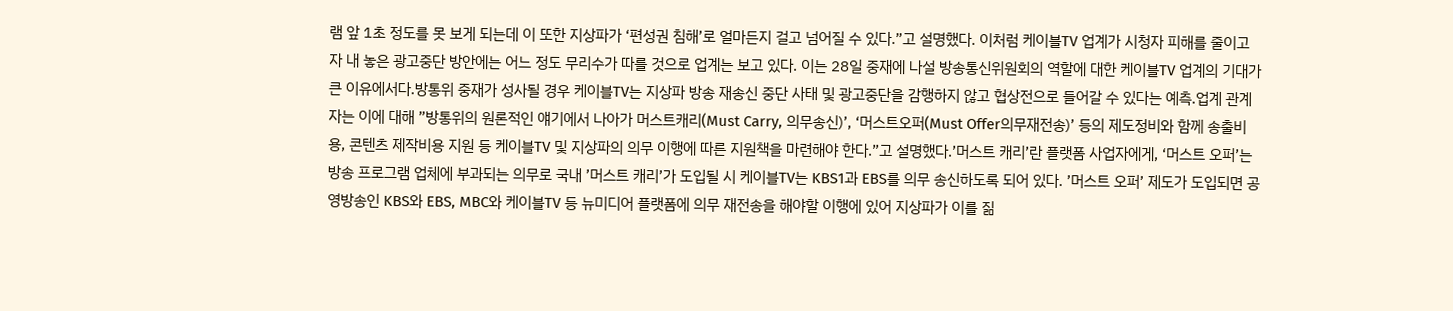램 앞 1초 정도를 못 보게 되는데 이 또한 지상파가 ‘편성권 침해’로 얼마든지 걸고 넘어질 수 있다.”고 설명했다. 이처럼 케이블TV 업계가 시청자 피해를 줄이고자 내 놓은 광고중단 방안에는 어느 정도 무리수가 따를 것으로 업계는 보고 있다. 이는 28일 중재에 나설 방송통신위원회의 역할에 대한 케이블TV 업계의 기대가 큰 이유에서다.방통위 중재가 성사될 경우 케이블TV는 지상파 방송 재송신 중단 사태 및 광고중단을 감행하지 않고 협상전으로 들어갈 수 있다는 예측.업계 관계자는 이에 대해 ”방통위의 원론적인 얘기에서 나아가 머스트캐리(Must Carry, 의무송신)’, ‘머스트오퍼(Must Offer의무재전송)’ 등의 제도정비와 함께 송출비용, 콘텐츠 제작비용 지원 등 케이블TV 및 지상파의 의무 이행에 따른 지원책을 마련해야 한다.”고 설명했다.’머스트 캐리’란 플랫폼 사업자에게, ‘머스트 오퍼’는 방송 프로그램 업체에 부과되는 의무로 국내 ’머스트 캐리’가 도입될 시 케이블TV는 KBS1과 EBS를 의무 송신하도록 되어 있다. ’머스트 오퍼’ 제도가 도입되면 공영방송인 KBS와 EBS, MBC와 케이블TV 등 뉴미디어 플랫폼에 의무 재전송을 해야할 이행에 있어 지상파가 이를 짊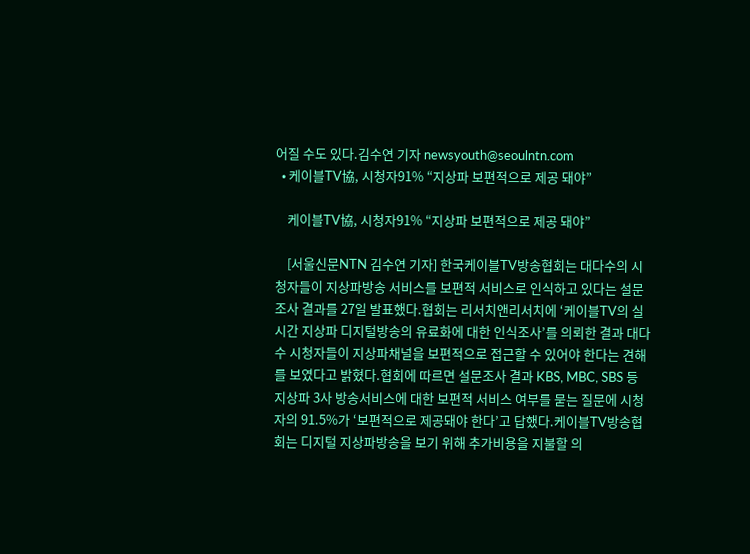어질 수도 있다.김수연 기자 newsyouth@seoulntn.com
  • 케이블TV協, 시청자91% “지상파 보편적으로 제공 돼야”

    케이블TV協, 시청자91% “지상파 보편적으로 제공 돼야”

    [서울신문NTN 김수연 기자] 한국케이블TV방송협회는 대다수의 시청자들이 지상파방송 서비스를 보편적 서비스로 인식하고 있다는 설문조사 결과를 27일 발표했다.협회는 리서치앤리서치에 ‘케이블TV의 실시간 지상파 디지털방송의 유료화에 대한 인식조사’를 의뢰한 결과 대다수 시청자들이 지상파채널을 보편적으로 접근할 수 있어야 한다는 견해를 보였다고 밝혔다.협회에 따르면 설문조사 결과 KBS, MBC, SBS 등 지상파 3사 방송서비스에 대한 보편적 서비스 여부를 묻는 질문에 시청자의 91.5%가 ‘보편적으로 제공돼야 한다’고 답했다.케이블TV방송협회는 디지털 지상파방송을 보기 위해 추가비용을 지불할 의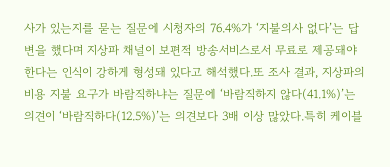사가 있는지를 묻는 질문에 시청자의 76.4%가 ‘지불의사 없다’는 답변을 했다며 지상파 채널이 보편적 방송서비스로서 무료로 제공돼야 한다는 인식이 강하게 형성돼 있다고 해석했다.또 조사 결과, 지상파의 비용 지불 요구가 바람직하냐는 질문에 ‘바람직하지 않다(41.1%)’는 의견이 ‘바람직하다(12.5%)’는 의견보다 3배 이상 많았다.특히 케이블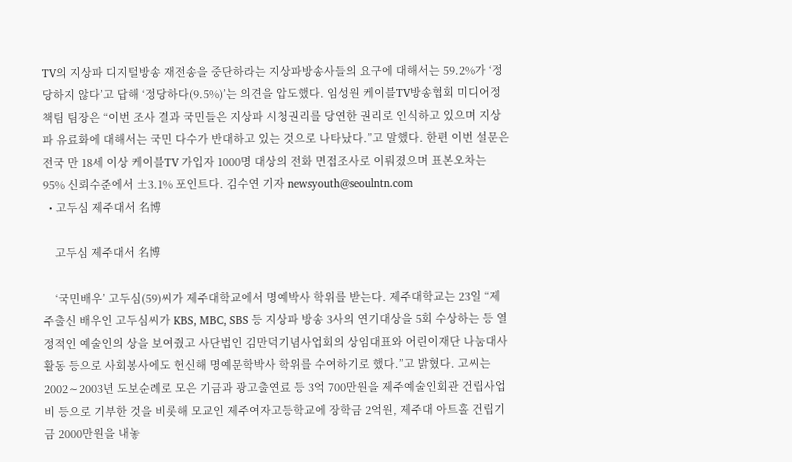TV의 지상파 디지털방송 재전송을 중단하라는 지상파방송사들의 요구에 대해서는 59.2%가 ‘정당하지 않다’고 답해 ‘정당하다(9.5%)’는 의견을 압도했다. 임성원 케이블TV방송협회 미디어정책팀 팀장은 “이번 조사 결과 국민들은 지상파 시청권리를 당연한 권리로 인식하고 있으며 지상파 유료화에 대해서는 국민 다수가 반대하고 있는 것으로 나타났다.”고 말했다. 한편 이번 설문은 전국 만 18세 이상 케이블TV 가입자 1000명 대상의 전화 면접조사로 이뤄졌으며 표본오차는 95% 신뢰수준에서 ±3.1% 포인트다. 김수연 기자 newsyouth@seoulntn.com
  • 고두심 제주대서 名博

    고두심 제주대서 名博

    ‘국민배우’ 고두심(59)씨가 제주대학교에서 명예박사 학위를 받는다. 제주대학교는 23일 “제주출신 배우인 고두심씨가 KBS, MBC, SBS 등 지상파 방송 3사의 연기대상을 5회 수상하는 등 열정적인 예술인의 상을 보여줬고 사단법인 김만덕기념사업회의 상임대표와 어린이재단 나눔대사 활동 등으로 사회봉사에도 헌신해 명예문학박사 학위를 수여하기로 했다.”고 밝혔다. 고씨는 2002∼2003년 도보순례로 모은 기금과 광고출연료 등 3억 700만원을 제주예술인회관 건립사업비 등으로 기부한 것을 비롯해 모교인 제주여자고등학교에 장학금 2억원, 제주대 아트홀 건립기금 2000만원을 내놓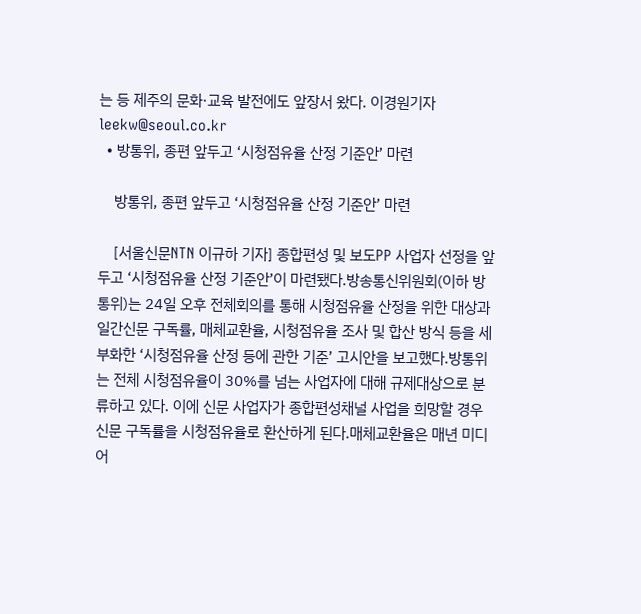는 등 제주의 문화·교육 발전에도 앞장서 왔다. 이경원기자 leekw@seoul.co.kr
  • 방통위, 종편 앞두고 ‘시청점유율 산정 기준안’ 마련

    방통위, 종편 앞두고 ‘시청점유율 산정 기준안’ 마련

    [서울신문NTN 이규하 기자] 종합편성 및 보도PP 사업자 선정을 앞두고 ‘시청점유율 산정 기준안’이 마련됐다.방송통신위원회(이하 방통위)는 24일 오후 전체회의를 통해 시청점유율 산정을 위한 대상과 일간신문 구독률, 매체교환율, 시청점유율 조사 및 합산 방식 등을 세부화한 ‘시청점유율 산정 등에 관한 기준’ 고시안을 보고했다.방통위는 전체 시청점유율이 30%를 넘는 사업자에 대해 규제대상으로 분류하고 있다. 이에 신문 사업자가 종합편성채널 사업을 희망할 경우 신문 구독률을 시청점유율로 환산하게 된다.매체교환율은 매년 미디어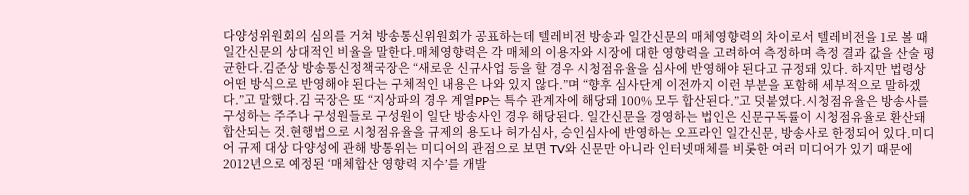다양성위원회의 심의를 거쳐 방송통신위원회가 공표하는데 텔레비전 방송과 일간신문의 매체영향력의 차이로서 텔레비전을 1로 볼 때 일간신문의 상대적인 비율을 말한다.매체영향력은 각 매체의 이용자와 시장에 대한 영향력을 고려하여 측정하며 측정 결과 값을 산술 평균한다.김준상 방송통신정책국장은 “새로운 신규사업 등을 할 경우 시청점유율을 심사에 반영해야 된다고 규정돼 있다. 하지만 법령상 어떤 방식으로 반영해야 된다는 구체적인 내용은 나와 있지 않다.”며 “향후 심사단계 이전까지 이런 부분을 포함해 세부적으로 말하겠다.”고 말했다.김 국장은 또 “지상파의 경우 계열PP는 특수 관계자에 해당돼 100% 모두 합산된다.”고 덧붙였다.시청점유율은 방송사를 구성하는 주주나 구성원들로 구성원이 일단 방송사인 경우 해당된다. 일간신문을 경영하는 법인은 신문구독률이 시청점유율로 환산돼 합산되는 것.현행법으로 시청점유율을 규제의 용도나 허가심사, 승인심사에 반영하는 오프라인 일간신문, 방송사로 한정되어 있다.미디어 규제 대상 다양성에 관해 방통위는 미디어의 관점으로 보면 TV와 신문만 아니라 인터넷매체를 비롯한 여러 미디어가 있기 때문에 2012년으로 예정된 ‘매체합산 영향력 지수’를 개발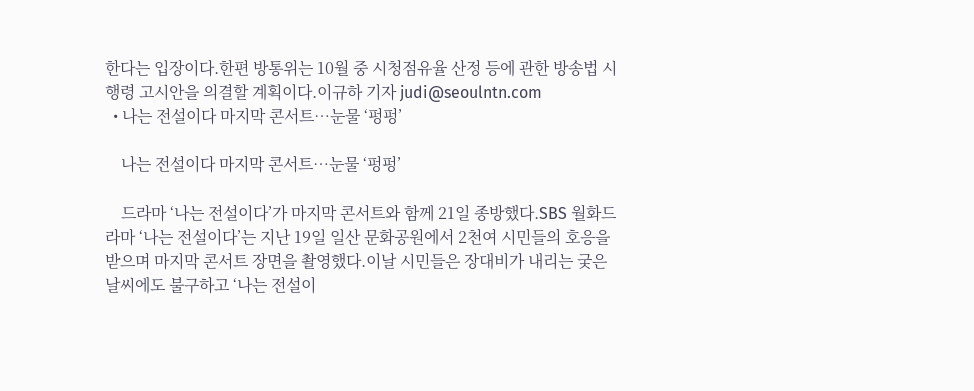한다는 입장이다.한편 방통위는 10월 중 시청점유율 산정 등에 관한 방송법 시행령 고시안을 의결할 계획이다.이규하 기자 judi@seoulntn.com
  • 나는 전설이다 마지막 콘서트…눈물 ‘펑펑’

    나는 전설이다 마지막 콘서트…눈물 ‘펑펑’

    드라마 ‘나는 전설이다’가 마지막 콘서트와 함께 21일 종방했다.SBS 월화드라마 ‘나는 전설이다’는 지난 19일 일산 문화공원에서 2천여 시민들의 호응을 받으며 마지막 콘서트 장면을 촬영했다.이날 시민들은 장대비가 내리는 궂은 날씨에도 불구하고 ‘나는 전설이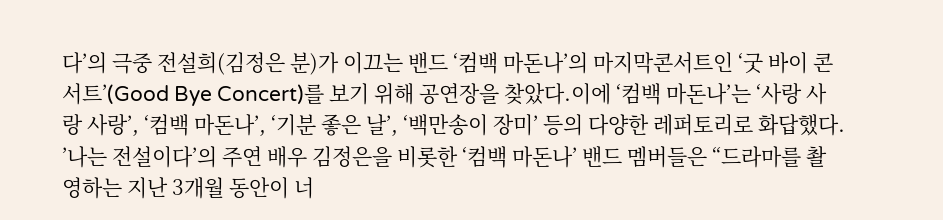다’의 극중 전설희(김정은 분)가 이끄는 밴드 ‘컴백 마돈나’의 마지막콘서트인 ‘굿 바이 콘서트’(Good Bye Concert)를 보기 위해 공연장을 찾았다.이에 ‘컴백 마돈나’는 ‘사랑 사랑 사랑’, ‘컴백 마돈나’, ‘기분 좋은 날’, ‘백만송이 장미’ 등의 다양한 레퍼토리로 화답했다. ’나는 전설이다’의 주연 배우 김정은을 비롯한 ‘컴백 마돈나’ 밴드 멤버들은 “드라마를 촬영하는 지난 3개월 동안이 너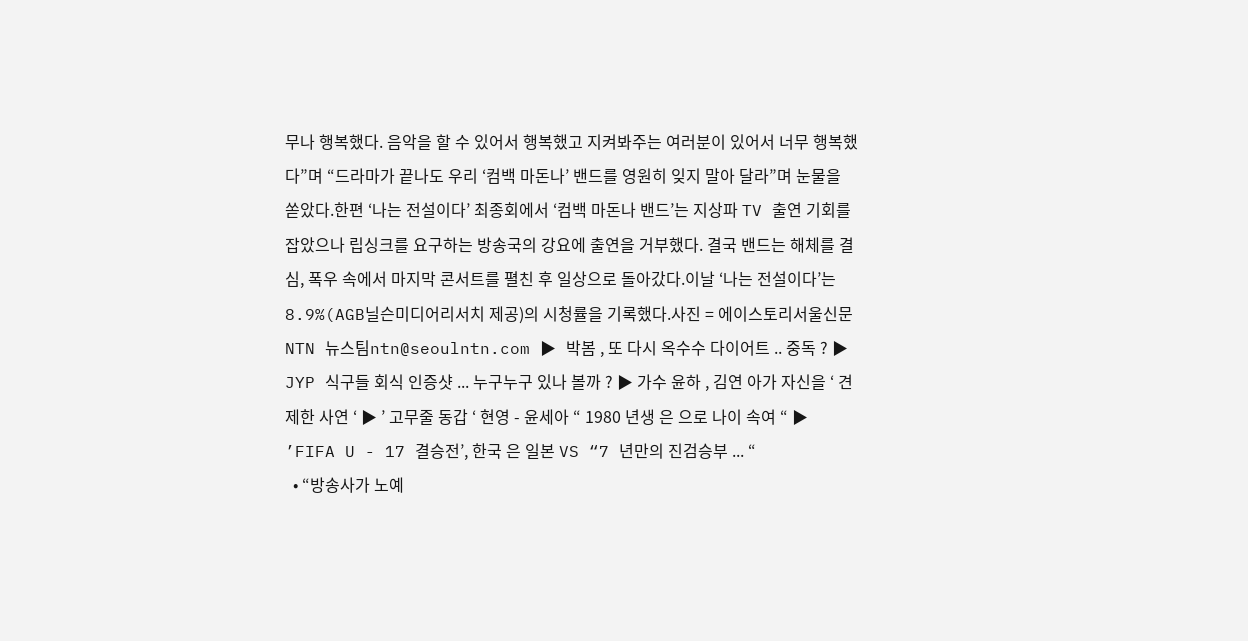무나 행복했다. 음악을 할 수 있어서 행복했고 지켜봐주는 여러분이 있어서 너무 행복했다”며 “드라마가 끝나도 우리 ‘컴백 마돈나’ 밴드를 영원히 잊지 말아 달라”며 눈물을 쏟았다.한편 ‘나는 전설이다’ 최종회에서 ‘컴백 마돈나 밴드’는 지상파 TV 출연 기회를 잡았으나 립싱크를 요구하는 방송국의 강요에 출연을 거부했다. 결국 밴드는 해체를 결심, 폭우 속에서 마지막 콘서트를 펼친 후 일상으로 돌아갔다.이날 ‘나는 전설이다’는 8.9%(AGB닐슨미디어리서치 제공)의 시청률을 기록했다.사진 = 에이스토리서울신문NTN 뉴스팀ntn@seoulntn.com ▶ 박봄 , 또 다시 옥수수 다이어트 .. 중독 ? ▶ JYP 식구들 회식 인증샷 ... 누구누구 있나 볼까 ? ▶ 가수 윤하 , 김연 아가 자신을 ‘ 견제한 사연 ‘ ▶ ’ 고무줄 동갑 ‘ 현영 - 윤세아 “ 1980 년생 은 으로 나이 속여 “ ▶ ’FIFA U - 17 결승전’, 한국 은 일본 VS “7 년만의 진검승부 ... “
  • “방송사가 노예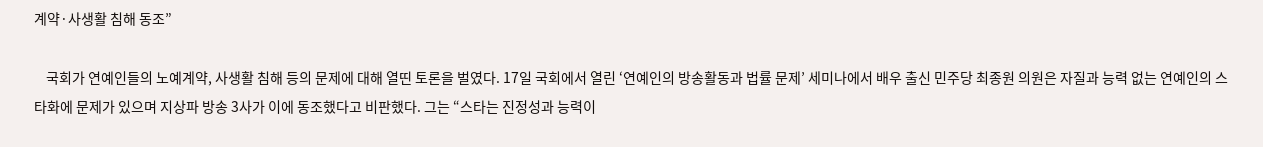계약·사생활 침해 동조”

    국회가 연예인들의 노예계약, 사생활 침해 등의 문제에 대해 열띤 토론을 벌였다. 17일 국회에서 열린 ‘연예인의 방송활동과 법률 문제’ 세미나에서 배우 출신 민주당 최종원 의원은 자질과 능력 없는 연예인의 스타화에 문제가 있으며 지상파 방송 3사가 이에 동조했다고 비판했다. 그는 “스타는 진정성과 능력이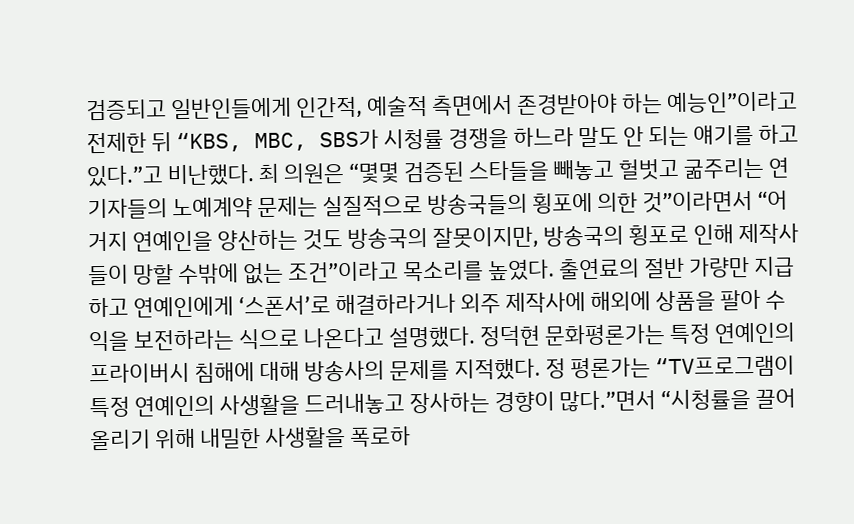검증되고 일반인들에게 인간적, 예술적 측면에서 존경받아야 하는 예능인”이라고 전제한 뒤 “KBS, MBC, SBS가 시청률 경쟁을 하느라 말도 안 되는 얘기를 하고 있다.”고 비난했다. 최 의원은 “몇몇 검증된 스타들을 빼놓고 헐벗고 굶주리는 연기자들의 노예계약 문제는 실질적으로 방송국들의 횡포에 의한 것”이라면서 “어거지 연예인을 양산하는 것도 방송국의 잘못이지만, 방송국의 횡포로 인해 제작사들이 망할 수밖에 없는 조건”이라고 목소리를 높였다. 출연료의 절반 가량만 지급하고 연예인에게 ‘스폰서’로 해결하라거나 외주 제작사에 해외에 상품을 팔아 수익을 보전하라는 식으로 나온다고 설명했다. 정덕현 문화평론가는 특정 연예인의 프라이버시 침해에 대해 방송사의 문제를 지적했다. 정 평론가는 “TV프로그램이 특정 연예인의 사생활을 드러내놓고 장사하는 경향이 많다.”면서 “시청률을 끌어올리기 위해 내밀한 사생활을 폭로하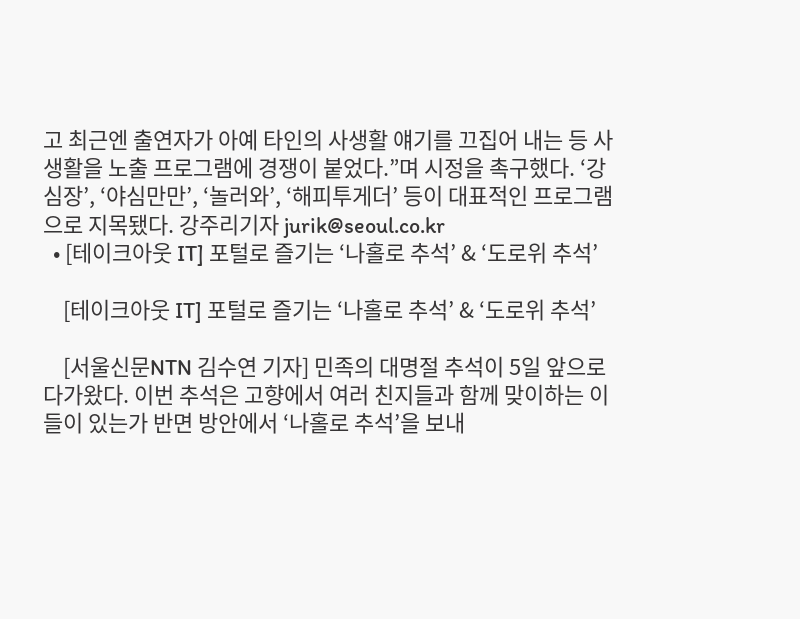고 최근엔 출연자가 아예 타인의 사생활 얘기를 끄집어 내는 등 사생활을 노출 프로그램에 경쟁이 붙었다.”며 시정을 촉구했다. ‘강심장’, ‘야심만만’, ‘놀러와’, ‘해피투게더’ 등이 대표적인 프로그램으로 지목됐다. 강주리기자 jurik@seoul.co.kr
  • [테이크아웃 IT] 포털로 즐기는 ‘나홀로 추석’ & ‘도로위 추석’

    [테이크아웃 IT] 포털로 즐기는 ‘나홀로 추석’ & ‘도로위 추석’

    [서울신문NTN 김수연 기자] 민족의 대명절 추석이 5일 앞으로 다가왔다. 이번 추석은 고향에서 여러 친지들과 함께 맞이하는 이들이 있는가 반면 방안에서 ‘나홀로 추석’을 보내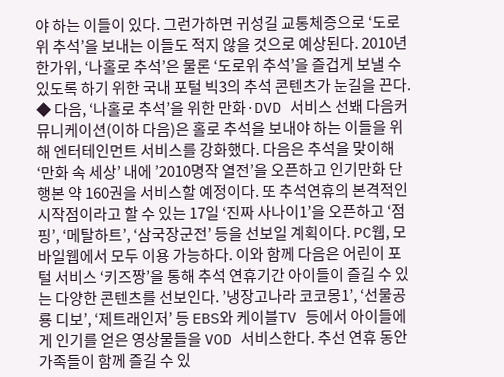야 하는 이들이 있다. 그런가하면 귀성길 교통체증으로 ‘도로위 추석’을 보내는 이들도 적지 않을 것으로 예상된다. 2010년 한가위, ‘나홀로 추석’은 물론 ‘도로위 추석’을 즐겁게 보낼 수 있도록 하기 위한 국내 포털 빅3의 추석 콘텐츠가 눈길을 끈다. ◆ 다음, ‘나홀로 추석’을 위한 만화·DVD 서비스 선봬 다음커뮤니케이션(이하 다음)은 홀로 추석을 보내야 하는 이들을 위해 엔터테인먼트 서비스를 강화했다. 다음은 추석을 맞이해 ‘만화 속 세상’ 내에 ’2010명작 열전’을 오픈하고 인기만화 단행본 약 160권을 서비스할 예정이다. 또 추석연휴의 본격적인 시작점이라고 할 수 있는 17일 ‘진짜 사나이1’을 오픈하고 ‘점핑’, ‘메탈하트’, ‘삼국장군전’ 등을 선보일 계획이다. PC웹, 모바일웹에서 모두 이용 가능하다. 이와 함께 다음은 어린이 포털 서비스 ‘키즈짱’을 통해 추석 연휴기간 아이들이 즐길 수 있는 다양한 콘텐츠를 선보인다. ’냉장고나라 코코몽1’, ‘선물공룡 디보’, ‘제트래인저’ 등 EBS와 케이블TV 등에서 아이들에게 인기를 얻은 영상물들을 VOD 서비스한다. 추선 연휴 동안 가족들이 함께 즐길 수 있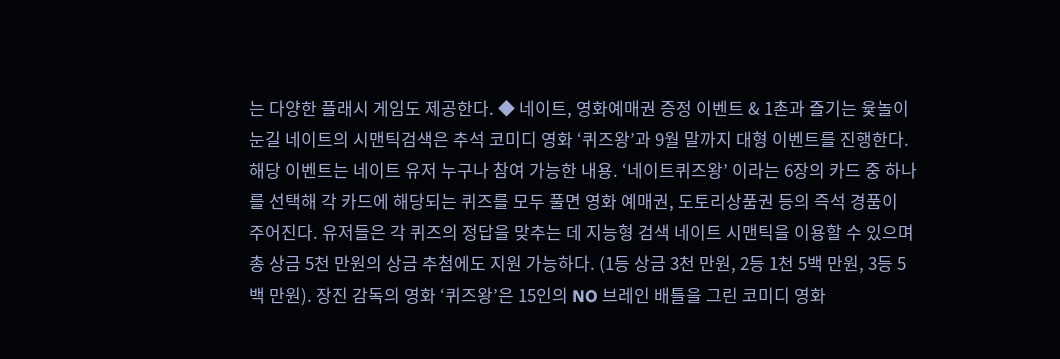는 다양한 플래시 게임도 제공한다. ◆ 네이트, 영화예매권 증정 이벤트 & 1촌과 즐기는 윷놀이 눈길 네이트의 시맨틱검색은 추석 코미디 영화 ‘퀴즈왕’과 9월 말까지 대형 이벤트를 진행한다. 해당 이벤트는 네이트 유저 누구나 참여 가능한 내용. ‘네이트퀴즈왕’ 이라는 6장의 카드 중 하나를 선택해 각 카드에 해당되는 퀴즈를 모두 풀면 영화 예매권, 도토리상품권 등의 즉석 경품이 주어진다. 유저들은 각 퀴즈의 정답을 맞추는 데 지능형 검색 네이트 시맨틱을 이용할 수 있으며 총 상금 5천 만원의 상금 추첨에도 지원 가능하다. (1등 상금 3천 만원, 2등 1천 5백 만원, 3등 5백 만원). 장진 감독의 영화 ‘퀴즈왕’은 15인의 NO 브레인 배틀을 그린 코미디 영화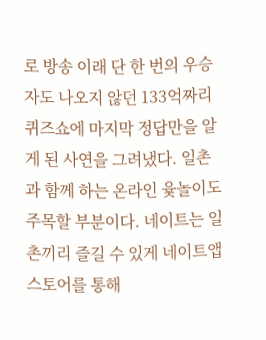로 방송 이래 단 한 번의 우승자도 나오지 않던 133억짜리 퀴즈쇼에 마지막 정답만을 알게 된 사연을 그려냈다. 일촌과 함께 하는 온라인 윷놀이도 주목할 부분이다. 네이트는 일촌끼리 즐길 수 있게 네이트앱스토어를 통해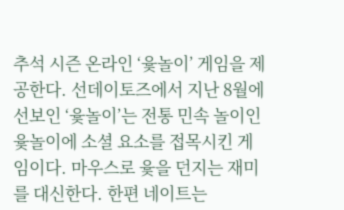추석 시즌 온라인 ‘윷놀이’ 게임을 제공한다. 선데이토즈에서 지난 8월에 선보인 ‘윷놀이’는 전통 민속 놀이인 윷놀이에 소셜 요소를 접목시킨 게임이다. 마우스로 윷을 던지는 재미를 대신한다. 한편 네이트는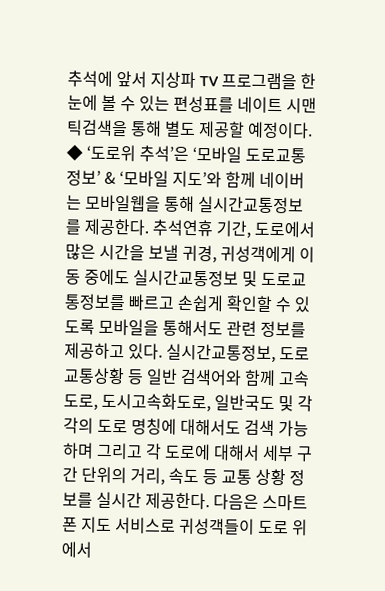추석에 앞서 지상파 TV 프로그램을 한 눈에 볼 수 있는 편성표를 네이트 시맨틱검색을 통해 별도 제공할 예정이다. ◆ ‘도로위 추석’은 ‘모바일 도로교통정보’ & ‘모바일 지도’와 함께 네이버는 모바일웹을 통해 실시간교통정보를 제공한다. 추석연휴 기간, 도로에서 많은 시간을 보낼 귀경, 귀성객에게 이동 중에도 실시간교통정보 및 도로교통정보를 빠르고 손쉽게 확인할 수 있도록 모바일을 통해서도 관련 정보를 제공하고 있다. 실시간교통정보, 도로교통상황 등 일반 검색어와 함께 고속도로, 도시고속화도로, 일반국도 및 각각의 도로 명칭에 대해서도 검색 가능하며 그리고 각 도로에 대해서 세부 구간 단위의 거리, 속도 등 교통 상황 정보를 실시간 제공한다. 다음은 스마트폰 지도 서비스로 귀성객들이 도로 위에서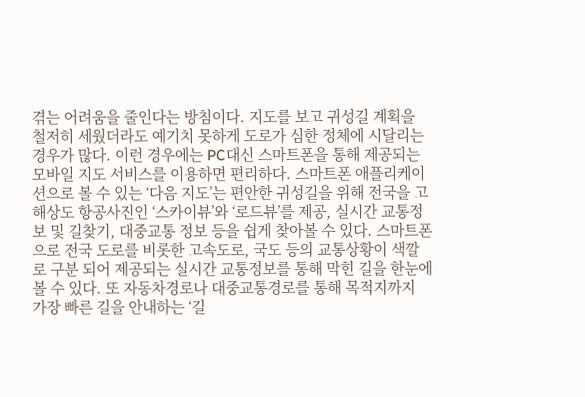겪는 어려움을 줄인다는 방침이다. 지도를 보고 귀성길 계획을 철저히 세웠더라도 예기치 못하게 도로가 심한 정체에 시달리는 경우가 많다. 이런 경우에는 PC대신 스마트폰을 통해 제공되는 모바일 지도 서비스를 이용하면 편리하다. 스마트폰 애플리케이션으로 볼 수 있는 ‘다음 지도’는 편안한 귀성길을 위해 전국을 고해상도 항공사진인 ‘스카이뷰’와 ‘로드뷰’를 제공, 실시간 교통정보 및 길찾기, 대중교통 정보 등을 쉽게 찾아볼 수 있다. 스마트폰으로 전국 도로를 비롯한 고속도로, 국도 등의 교통상황이 색깔로 구분 되어 제공되는 실시간 교통정보를 통해 막힌 길을 한눈에 볼 수 있다. 또 자동차경로나 대중교통경로를 통해 목적지까지 가장 빠른 길을 안내하는 ‘길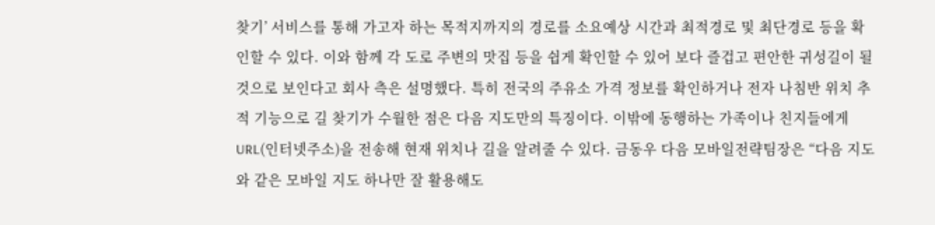찾기’ 서비스를 통해 가고자 하는 목적지까지의 경로를 소요예상 시간과 최적경로 및 최단경로 등을 확인할 수 있다. 이와 함께 각 도로 주변의 맛집 등을 쉽게 확인할 수 있어 보다 즐겁고 편안한 귀성길이 될 것으로 보인다고 회사 측은 설명했다. 특히 전국의 주유소 가격 정보를 확인하거나 전자 나침반 위치 추적 기능으로 길 찾기가 수월한 점은 다음 지도만의 특징이다. 이밖에 동행하는 가족이나 친지들에게 URL(인터넷주소)을 전송해 현재 위치나 길을 알려줄 수 있다. 금동우 다음 모바일전략팀장은 “다음 지도와 같은 모바일 지도 하나만 잘 활용해도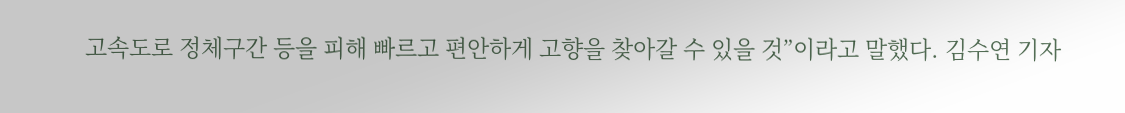고속도로 정체구간 등을 피해 빠르고 편안하게 고향을 찾아갈 수 있을 것”이라고 말했다. 김수연 기자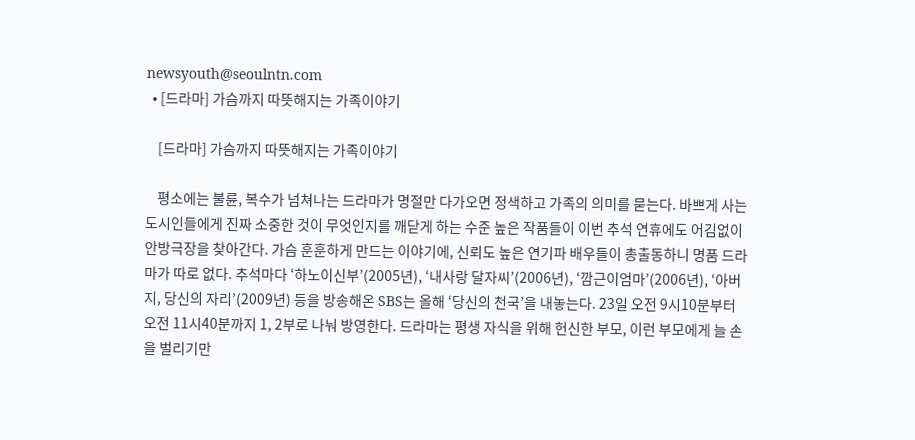newsyouth@seoulntn.com
  • [드라마] 가슴까지 따뜻해지는 가족이야기

    [드라마] 가슴까지 따뜻해지는 가족이야기

    평소에는 불륜, 복수가 넘쳐나는 드라마가 명절만 다가오면 정색하고 가족의 의미를 묻는다. 바쁘게 사는 도시인들에게 진짜 소중한 것이 무엇인지를 깨닫게 하는 수준 높은 작품들이 이번 추석 연휴에도 어김없이 안방극장을 찾아간다. 가슴 훈훈하게 만드는 이야기에, 신뢰도 높은 연기파 배우들이 총출동하니 명품 드라마가 따로 없다. 추석마다 ‘하노이신부’(2005년), ‘내사랑 달자씨’(2006년), ‘깜근이엄마’(2006년), ‘아버지, 당신의 자리’(2009년) 등을 방송해온 SBS는 올해 ‘당신의 천국’을 내놓는다. 23일 오전 9시10분부터 오전 11시40분까지 1, 2부로 나눠 방영한다. 드라마는 평생 자식을 위해 헌신한 부모, 이런 부모에게 늘 손을 벌리기만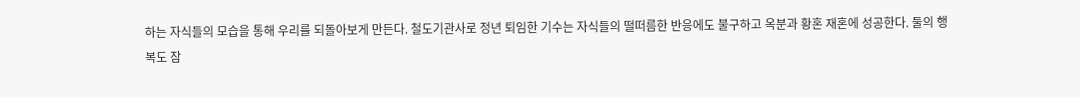하는 자식들의 모습을 통해 우리를 되돌아보게 만든다. 철도기관사로 정년 퇴임한 기수는 자식들의 떨떠름한 반응에도 불구하고 옥분과 황혼 재혼에 성공한다. 둘의 행복도 잠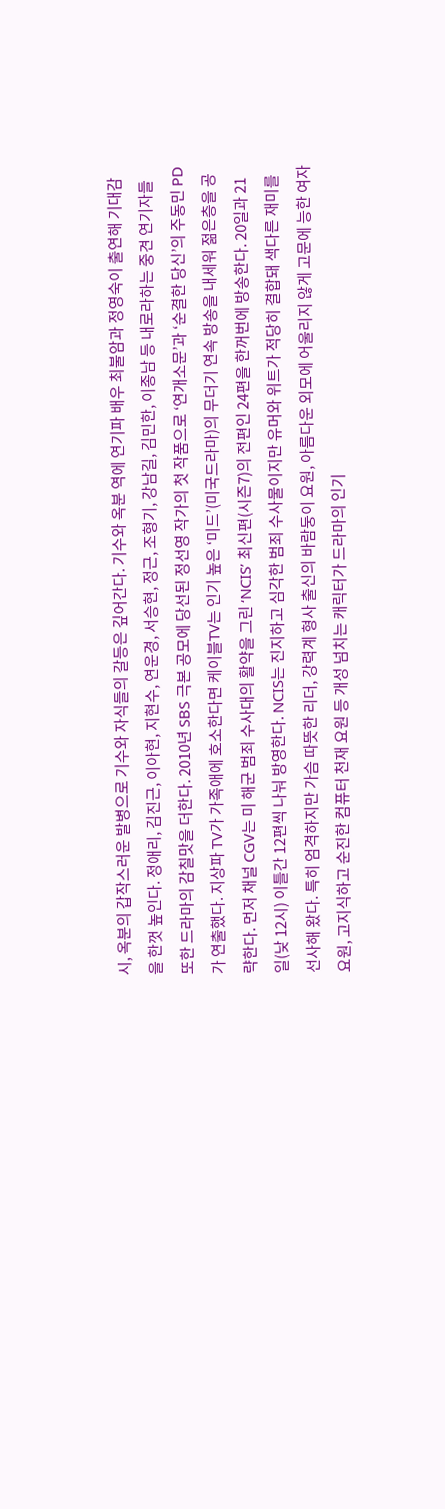시, 옥분의 갑작스러운 발병으로 기수와 자식들의 갈등은 깊어간다. 기수와 옥분 역에 연기파 배우 최불암과 정영숙이 출연해 기대감을 한껏 높인다. 정애리, 김진근, 이아현, 지현수, 연운경, 서승현, 정근, 조형기, 강남길, 김민한, 이종남 등 내로라하는 중견 연기자들 또한 드라마의 감칠맛을 더한다. 2010년 SBS 극본 공모에 당선된 정선영 작가의 첫 작품으로 ‘연개소문’과 ‘순결한 당신’의 주동민 PD가 연출했다. 지상파 TV가 가족애에 호소한다면 케이블TV는 인기 높은 ‘미드’(미국드라마)의 무더기 연속 방송을 내세워 젊은층을 공략한다. 먼저 채널 CGV는 미 해군 범죄 수사대의 활약을 그린 ‘NCIS’ 최신편(시즌7)의 전편인 24편을 한꺼번에 방송한다. 20일과 21일(낮 12시) 이틀간 12편씩 나눠 방영한다. NCIS는 진지하고 심각한 범죄 수사물이지만 유머와 위트가 적당히 결합돼 색다른 재미를 선사해 왔다. 특히 엄격하지만 가슴 따뜻한 리더, 강력계 형사 출신의 바람둥이 요원, 아름다운 외모에 어울리지 않게 고문에 능한 여자 요원, 고지식하고 순진한 컴퓨터 천재 요원 등 개성 넘치는 캐릭터가 드라마의 인기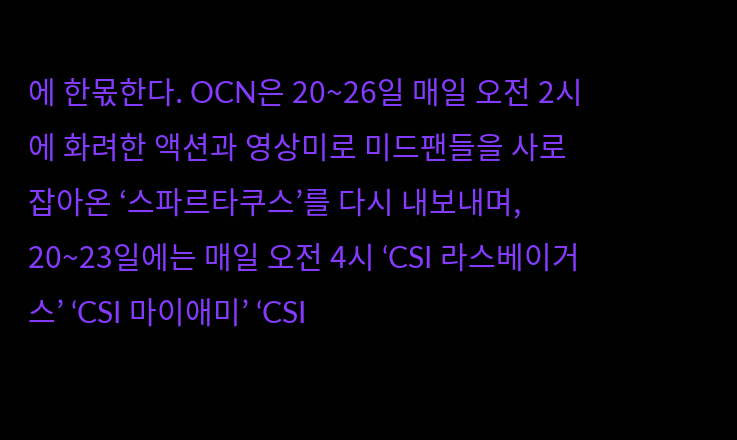에 한몫한다. OCN은 20~26일 매일 오전 2시에 화려한 액션과 영상미로 미드팬들을 사로잡아온 ‘스파르타쿠스’를 다시 내보내며, 20~23일에는 매일 오전 4시 ‘CSI 라스베이거스’ ‘CSI 마이애미’ ‘CSI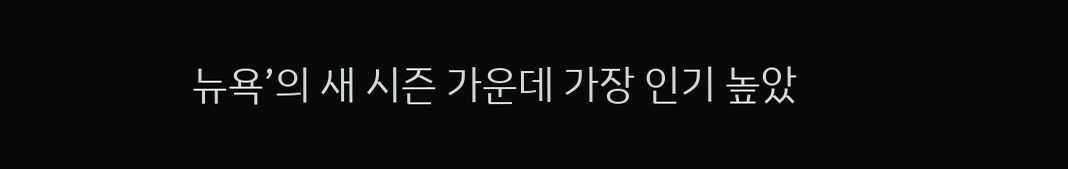뉴욕’의 새 시즌 가운데 가장 인기 높았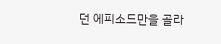던 에피소드만을 골라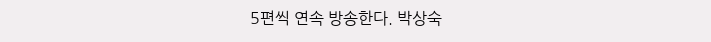5편씩 연속 방송한다. 박상숙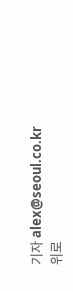기자 alex@seoul.co.kr
위로